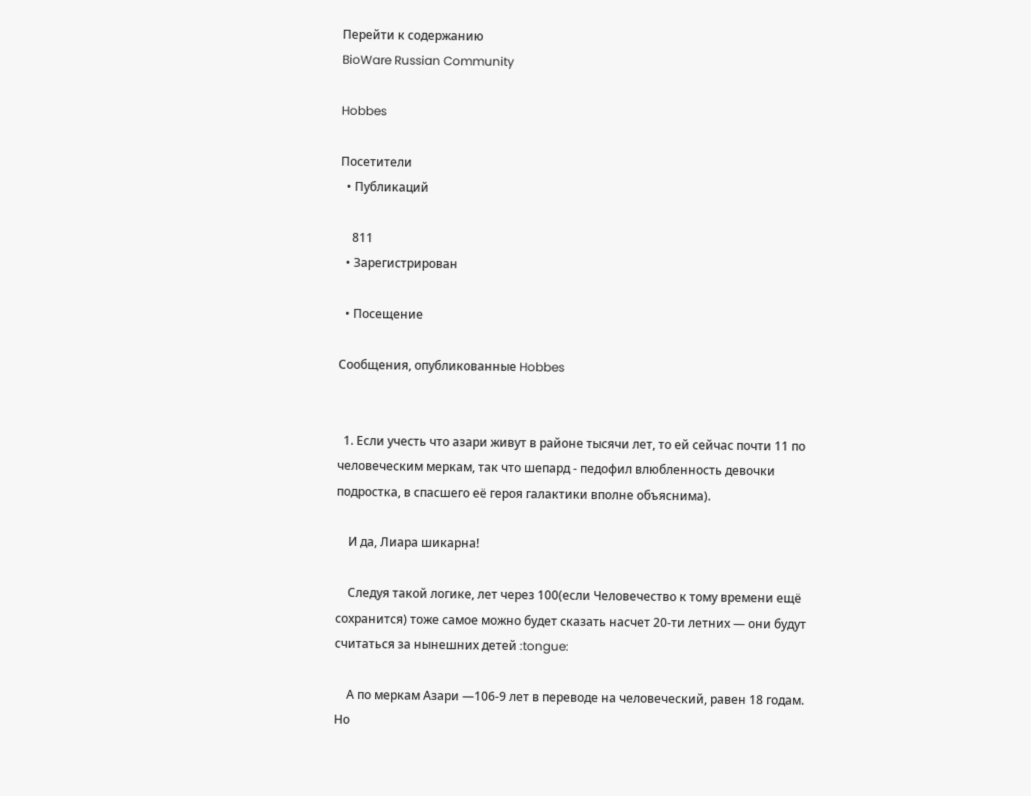Перейти к содержанию
BioWare Russian Community

Hobbes

Посетители
  • Публикаций

    811
  • Зарегистрирован

  • Посещение

Сообщения, опубликованные Hobbes


  1. Если учесть что азари живут в районе тысячи лет, то ей сейчас почти 11 по человеческим меркам, так что шепард - педофил влюбленность девочки подростка, в спасшего её героя галактики вполне объяснима).

    И да, Лиара шикарна!

    Следуя такой логике, лет через 100(если Человечество к тому времени ещё сохранится) тоже самое можно будет сказать насчет 20-ти летних — они будут считаться за нынешних детей :tongue:

    А по меркам Азари —106-9 лет в переводе на человеческий, равен 18 годам. Но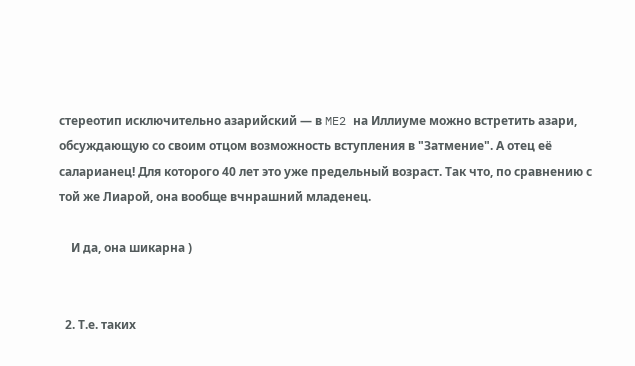стереотип исключительно азарийский — в ME2 на Иллиуме можно встретить азари, обсуждающую со своим отцом возможность вступления в "Затмение". А отец её саларианец! Для которого 40 лет это уже предельный возраст. Так что, по сравнению с той же Лиарой, она вообще вчнрашний младенец.

    И да, она шикарна )


  2. Т.е. таких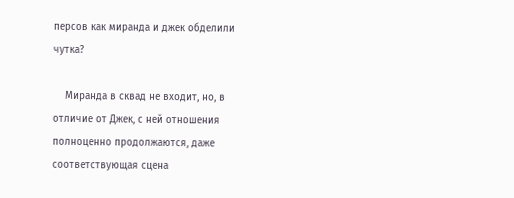персов как миранда и джек обделили чутка?

    Миранда в сквад не входит, но, в отличие от Джек, с ней отношения полноценно продолжаются, даже соответствующая сцена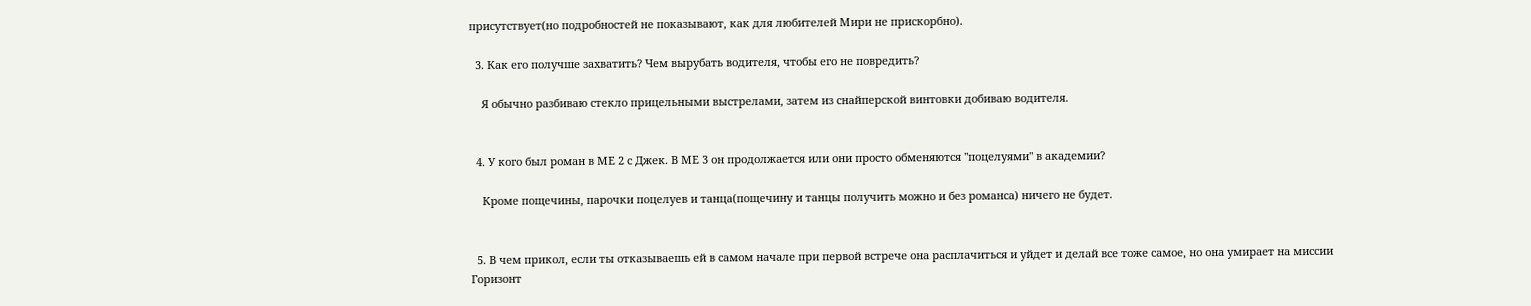присутствует(но подробностей не показывают, как для любителей Мири не прискорбно).

  3. Как его получше захватить? Чем вырубать водителя, чтобы его не повредить?

    Я обычно разбиваю стекло прицельными выстрелами, затем из снайперской винтовки добиваю водителя.


  4. У кого был роман в МЕ 2 с Джек. В МЕ 3 он продолжается или они просто обменяются "поцелуями" в академии?

    Кроме пощечины, парочки поцелуев и танца(пощечину и танцы получить можно и без романса) ничего не будет.


  5. В чем прикол, если ты отказываешь ей в самом начале при первой встрече она расплачиться и уйдет и делай все тоже самое, но она умирает на миссии Горизонт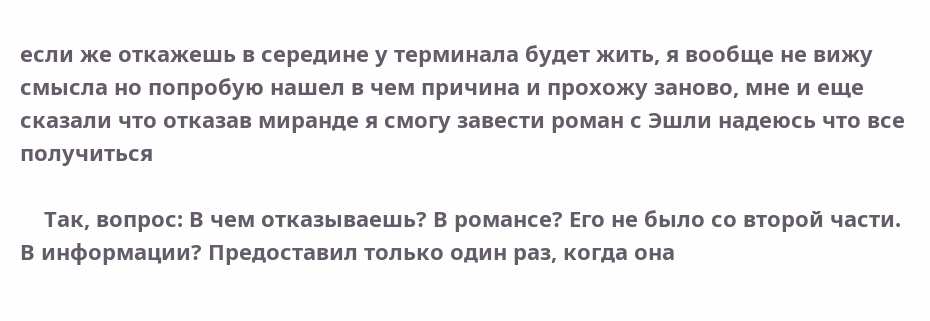если же откажешь в середине у терминала будет жить, я вообще не вижу смысла но попробую нашел в чем причина и прохожу заново, мне и еще сказали что отказав миранде я смогу завести роман с Эшли надеюсь что все получиться

    Так, вопрос: В чем отказываешь? В романсе? Его не было со второй части. В информации? Предоставил только один раз, когда она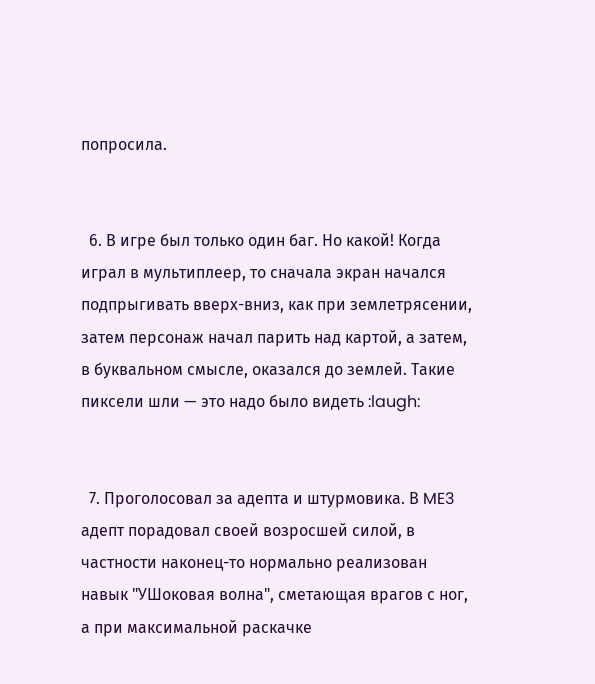попросила.


  6. В игре был только один баг. Но какой! Когда играл в мультиплеер, то сначала экран начался подпрыгивать вверх-вниз, как при землетрясении, затем персонаж начал парить над картой, а затем, в буквальном смысле, оказался до землей. Такие пиксели шли — это надо было видеть :laugh:


  7. Проголосовал за адепта и штурмовика. В ME3 адепт порадовал своей возросшей силой, в частности наконец-то нормально реализован навык "УШоковая волна", сметающая врагов с ног, а при максимальной раскачке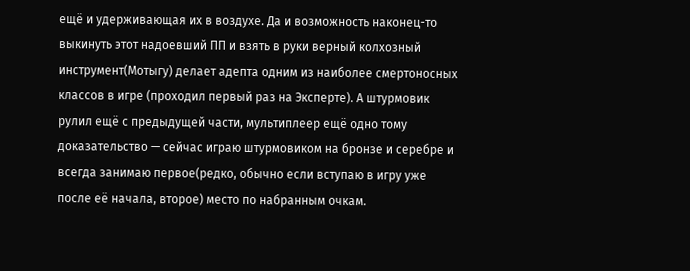ещё и удерживающая их в воздухе. Да и возможность наконец-то выкинуть этот надоевший ПП и взять в руки верный колхозный инструмент(Мотыгу) делает адепта одним из наиболее смертоносных классов в игре (проходил первый раз на Эксперте). А штурмовик рулил ещё с предыдущей части, мультиплеер ещё одно тому доказательство — сейчас играю штурмовиком на бронзе и серебре и всегда занимаю первое(редко, обычно если вступаю в игру уже после её начала, второе) место по набранным очкам.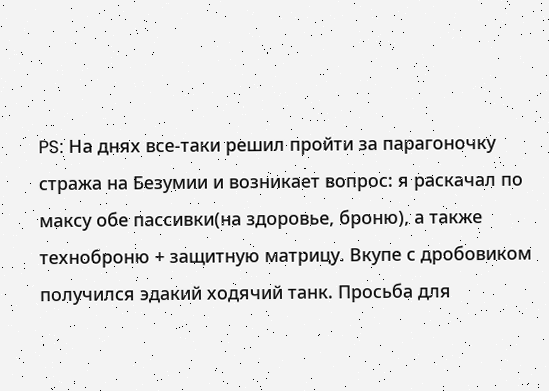PS: На днях все-таки решил пройти за парагоночку стража на Безумии и возникает вопрос: я раскачал по максу обе пассивки(на здоровье, броню), а также техноброню + защитную матрицу. Вкупе с дробовиком получился эдакий ходячий танк. Просьба для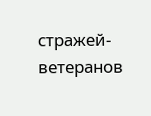стражей-ветеранов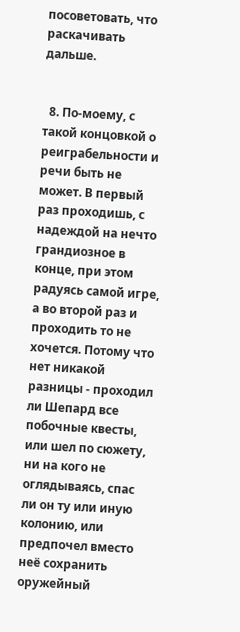посоветовать, что раскачивать дальше.


  8. По-моему, с такой концовкой о реиграбельности и речи быть не может. В первый раз проходишь, с надеждой на нечто грандиозное в конце, при этом радуясь самой игре, а во второй раз и проходить то не хочется. Потому что нет никакой разницы - проходил ли Шепард все побочные квесты, или шел по сюжету, ни на кого не оглядываясь, спас ли он ту или иную колонию, или предпочел вместо неё сохранить оружейный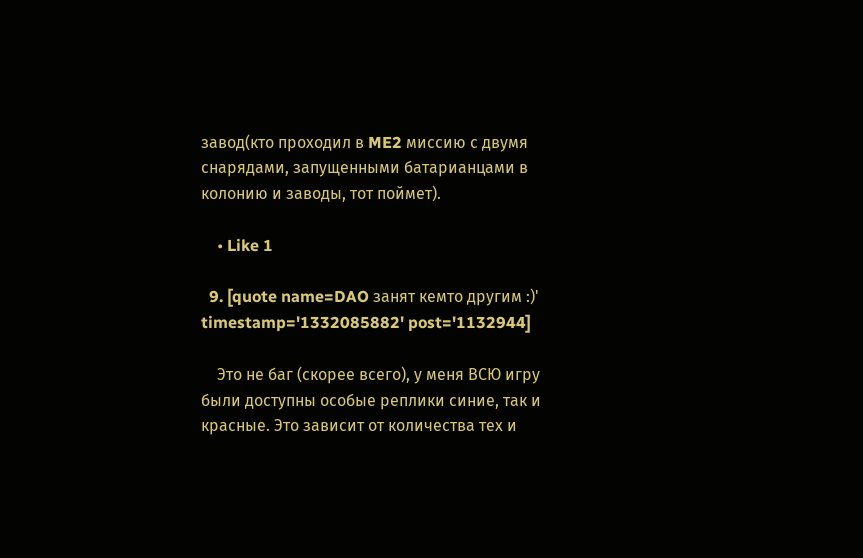завод(кто проходил в ME2 миссию с двумя снарядами, запущенными батарианцами в колонию и заводы, тот поймет).

    • Like 1

  9. [quote name=DAO занят кемто другим :)' timestamp='1332085882' post='1132944]

    Это не баг (скорее всего), у меня ВСЮ игру были доступны особые реплики синие, так и красные. Это зависит от количества тех и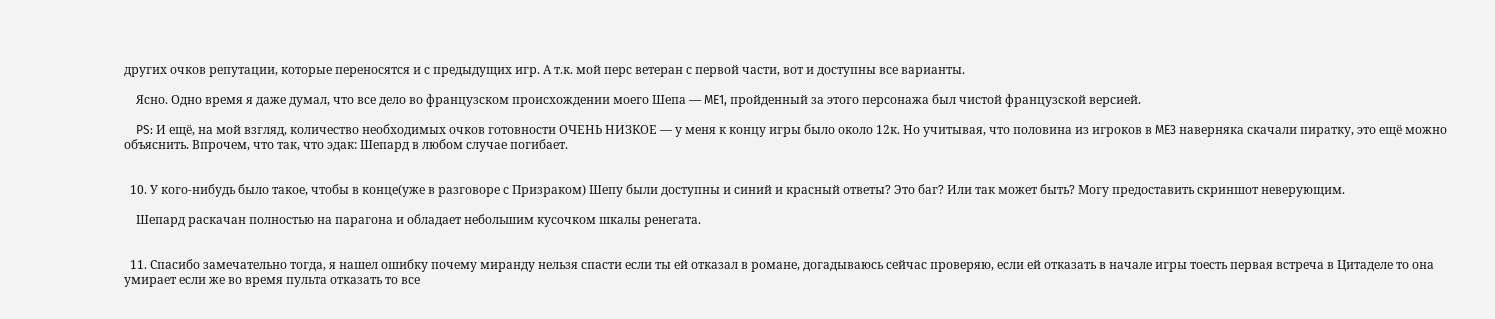других очков репутации, которые переносятся и с предыдущих игр. А т.к. мой перс ветеран с первой части, вот и доступны все варианты.

    Ясно. Одно время я даже думал, что все дело во французском происхождении моего Шепа — ME1, пройденный за этого персонажа был чистой французской версией.

    PS: И ещё, на мой взгляд, количество необходимых очков готовности ОЧЕНЬ НИЗКОЕ — у меня к концу игры было около 12к. Но учитывая, что половина из игроков в ME3 наверняка скачали пиратку, это ещё можно объяснить. Впрочем, что так, что эдак: Шепард в любом случае погибает.


  10. У кого-нибудь было такое, чтобы в конце(уже в разговоре с Призраком) Шепу были доступны и синий и красный ответы? Это баг? Или так может быть? Могу предоставить скриншот неверующим.

    Шепард раскачан полностью на парагона и обладает небольшим кусочком шкалы ренегата.


  11. Спасибо замечательно тогда, я нашел ошибку почему миранду нельзя спасти если ты ей отказал в романе, догадываюсь сейчас проверяю, если ей отказать в начале игры тоесть первая встреча в Цитаделе то она умирает если же во время пульта отказать то все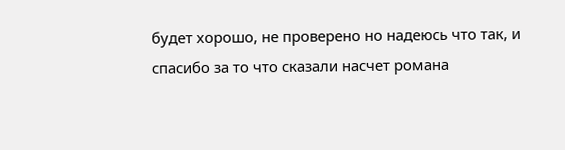будет хорошо, не проверено но надеюсь что так, и спасибо за то что сказали насчет романа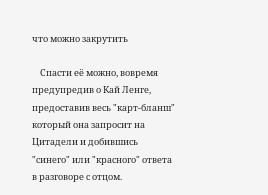что можно закрутить

    Спасти её можно, вовремя предупредив о Кай Ленге, предоставив весь "карт-бланш" который она запросит на Цитадели и добившись "синего" или "красного" ответа в разговоре с отцом.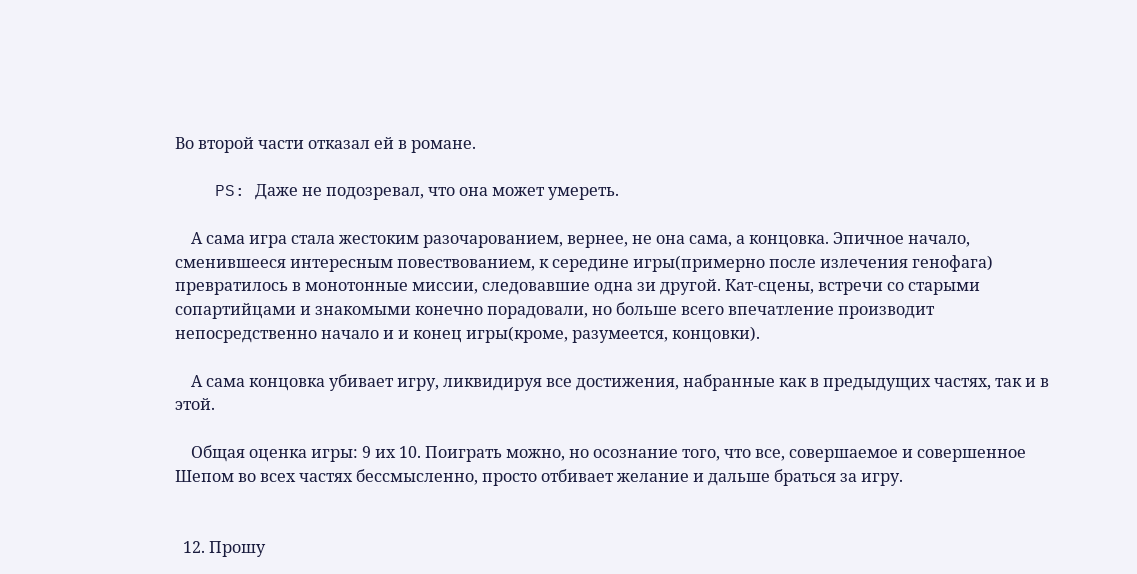Во второй части отказал ей в романе.

    PS: Даже не подозревал, что она может умереть.

    А сама игра стала жестоким разочарованием, вернее, не она сама, а концовка. Эпичное начало, сменившееся интересным повествованием, к середине игры(примерно после излечения генофага) превратилось в монотонные миссии, следовавшие одна зи другой. Кат-сцены, встречи со старыми сопартийцами и знакомыми конечно порадовали, но больше всего впечатление производит непосредственно начало и и конец игры(кроме, разумеется, концовки).

    А сама концовка убивает игру, ликвидируя все достижения, набранные как в предыдущих частях, так и в этой.

    Общая оценка игры: 9 их 10. Поиграть можно, но осознание того, что все, совершаемое и совершенное Шепом во всех частях бессмысленно, просто отбивает желание и дальше браться за игру.


  12. Прошу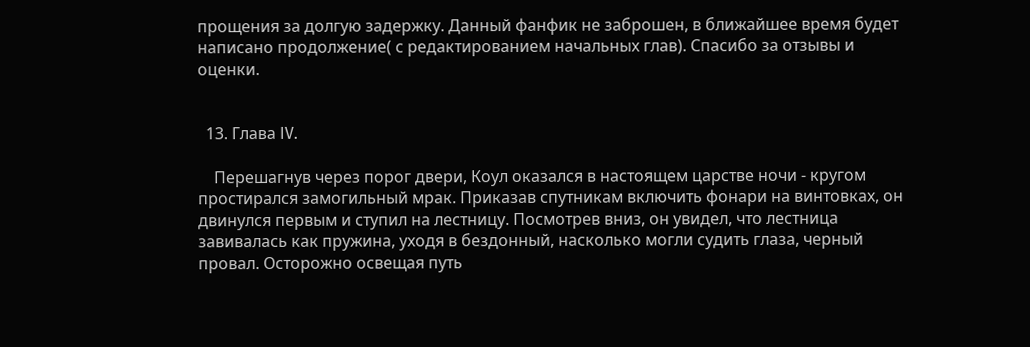прощения за долгую задержку. Данный фанфик не заброшен, в ближайшее время будет написано продолжение( с редактированием начальных глав). Спасибо за отзывы и оценки.


  13. Глава IV.

    Перешагнув через порог двери, Коул оказался в настоящем царстве ночи - кругом простирался замогильный мрак. Приказав спутникам включить фонари на винтовках, он двинулся первым и ступил на лестницу. Посмотрев вниз, он увидел, что лестница завивалась как пружина, уходя в бездонный, насколько могли судить глаза, черный провал. Осторожно освещая путь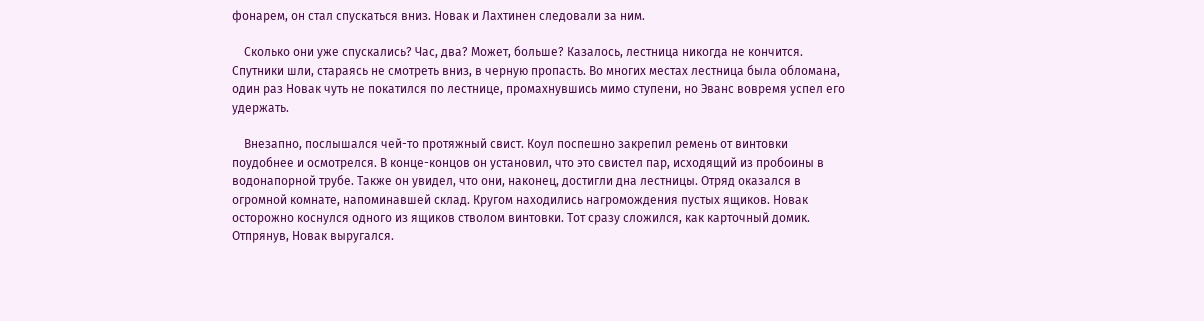фонарем, он стал спускаться вниз. Новак и Лахтинен следовали за ним.

    Сколько они уже спускались? Час, два? Может, больше? Казалось, лестница никогда не кончится. Спутники шли, стараясь не смотреть вниз, в черную пропасть. Во многих местах лестница была обломана, один раз Новак чуть не покатился по лестнице, промахнувшись мимо ступени, но Эванс вовремя успел его удержать.

    Внезапно, послышался чей-то протяжный свист. Коул поспешно закрепил ремень от винтовки поудобнее и осмотрелся. В конце-концов он установил, что это свистел пар, исходящий из пробоины в водонапорной трубе. Также он увидел, что они, наконец, достигли дна лестницы. Отряд оказался в огромной комнате, напоминавшей склад. Кругом находились нагромождения пустых ящиков. Новак осторожно коснулся одного из ящиков стволом винтовки. Тот сразу сложился, как карточный домик. Отпрянув, Новак выругался.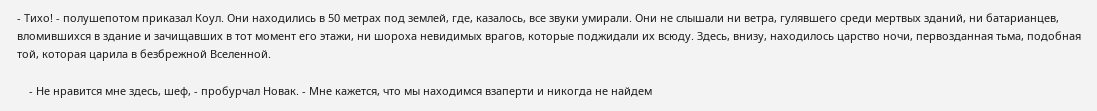- Тихо! - полушепотом приказал Коул. Они находились в 50 метрах под землей, где, казалось, все звуки умирали. Они не слышали ни ветра, гулявшего среди мертвых зданий, ни батарианцев, вломившихся в здание и зачищавших в тот момент его этажи, ни шороха невидимых врагов, которые поджидали их всюду. Здесь, внизу, находилось царство ночи, первозданная тьма, подобная той, которая царила в безбрежной Вселенной.

    - Не нравится мне здесь, шеф, - пробурчал Новак. - Мне кажется, что мы находимся взаперти и никогда не найдем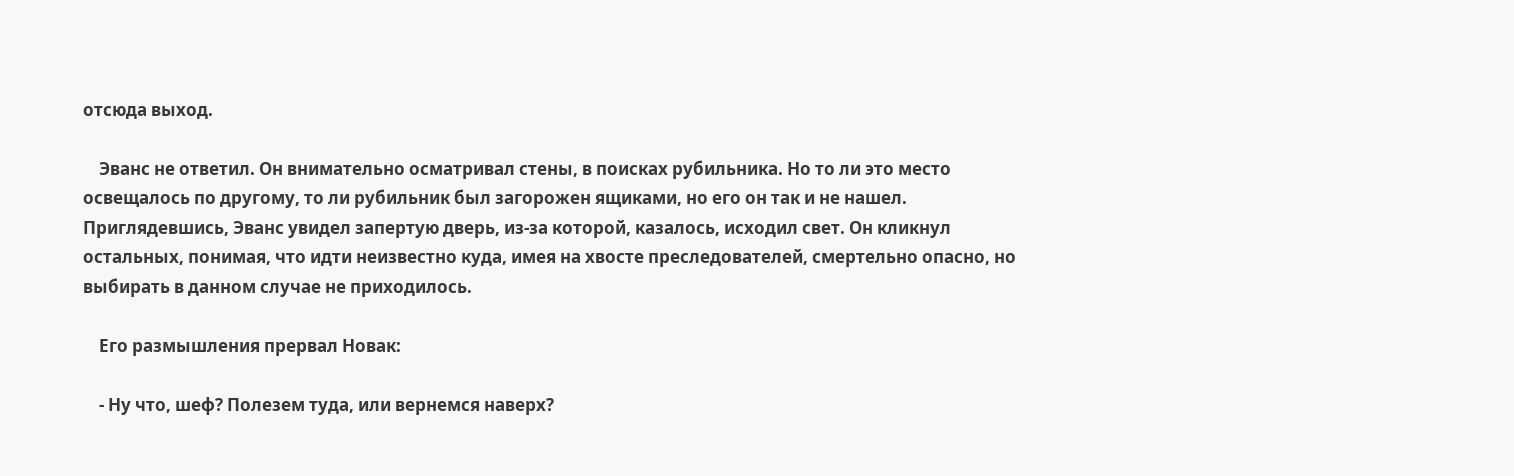отсюда выход.

    Эванс не ответил. Он внимательно осматривал стены, в поисках рубильника. Но то ли это место освещалось по другому, то ли рубильник был загорожен ящиками, но его он так и не нашел. Приглядевшись, Эванс увидел запертую дверь, из-за которой, казалось, исходил свет. Он кликнул остальных, понимая, что идти неизвестно куда, имея на хвосте преследователей, смертельно опасно, но выбирать в данном случае не приходилось.

    Его размышления прервал Новак:

    - Ну что, шеф? Полезем туда, или вернемся наверх?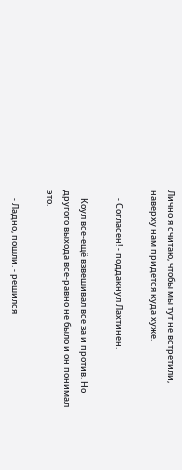Лично я считаю, чтобы мы тут не встретили, наверху нам придется куда хуже.

    - Согласен! - поддакнул Лахтинен.

    Коул все-ещё взвешивал все за и против. Но другого выхода все-равно не было и он понимал это.

    - Ладно, пошли. - решился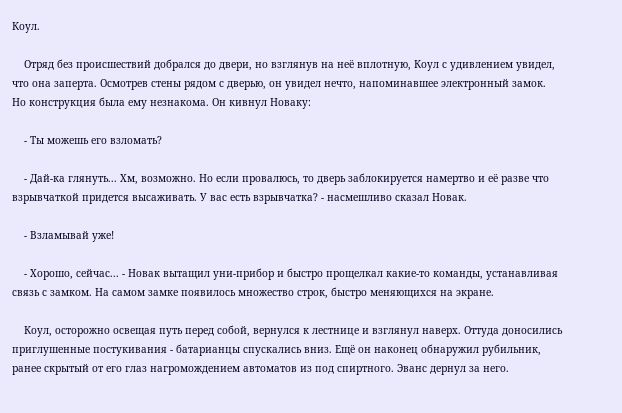Коул.

    Отряд без происшествий добрался до двери, но взглянув на неё вплотную, Коул с удивлением увидел, что она заперта. Осмотрев стены рядом с дверью, он увидел нечто, напоминавшее электронный замок. Но конструкция была ему незнакома. Он кивнул Новаку:

    - Ты можешь его взломать?

    - Дай-ка глянуть... Хм, возможно. Но если провалюсь, то дверь заблокируется намертво и её разве что взрывчаткой придется высаживать. У вас есть взрывчатка? - насмешливо сказал Новак.

    - Взламывай уже!

    - Хорошо, сейчас... - Новак вытащил уни-прибор и быстро прощелкал какие-то команды, устанавливая связь с замком. На самом замке появилось множество строк, быстро меняющихся на экране.

    Коул, осторожно освещая путь перед собой, вернулся к лестнице и взглянул наверх. Оттуда доносились приглушенные постукивания - батарианцы спускались вниз. Ещё он наконец обнаружил рубильник, ранее скрытый от его глаз нагромождением автоматов из под спиртного. Эванс дернул за него.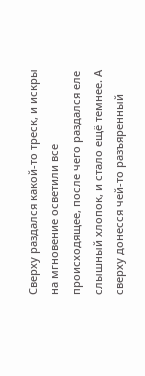Сверху раздался какой-то треск, и искры на мгновение осветили все происходящее, после чего раздался еле слышный хлопок, и стало ещё темнее. А сверху донесся чей-то разъяренный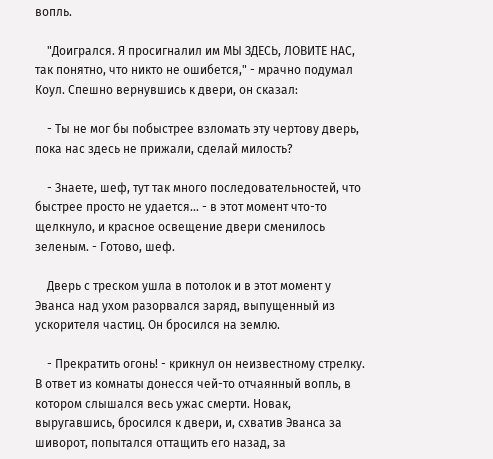вопль.

    "Доигрался. Я просигналил им МЫ ЗДЕСЬ, ЛОВИТЕ НАС, так понятно, что никто не ошибется," - мрачно подумал Коул. Спешно вернувшись к двери, он сказал:

    - Ты не мог бы побыстрее взломать эту чертову дверь, пока нас здесь не прижали, сделай милость?

    - Знаете, шеф, тут так много последовательностей, что быстрее просто не удается... - в этот момент что-то щелкнуло, и красное освещение двери сменилось зеленым. - Готово, шеф.

    Дверь с треском ушла в потолок и в этот момент у Эванса над ухом разорвался заряд, выпущенный из ускорителя частиц. Он бросился на землю.

    - Прекратить огонь! - крикнул он неизвестному стрелку. В ответ из комнаты донесся чей-то отчаянный вопль, в котором слышался весь ужас смерти. Новак, выругавшись, бросился к двери, и, схватив Эванса за шиворот, попытался оттащить его назад, за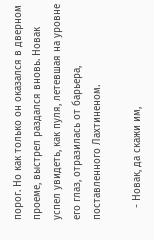порог. Но как только он оказался в дверном проеме, выстрел раздался вновь. Новак успел увидеть, как пуля, летевшая на уровне его глаз, отразилась от барьера, поставленного Лахтиненом.

    - Новак, да скажи им,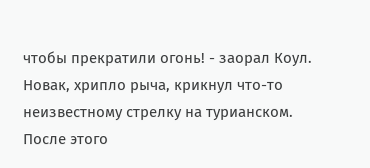чтобы прекратили огонь! - заорал Коул. Новак, хрипло рыча, крикнул что-то неизвестному стрелку на турианском. После этого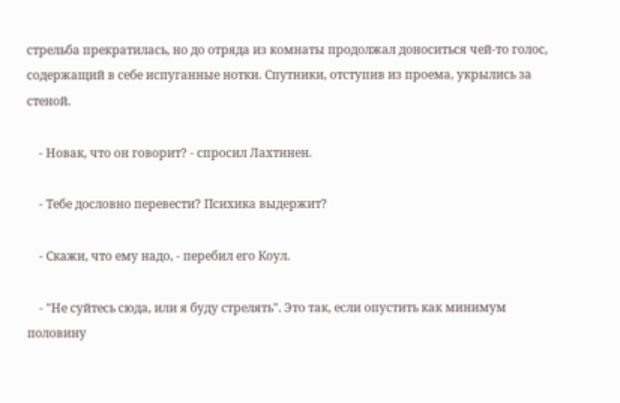стрельба прекратилась, но до отряда из комнаты продолжал доноситься чей-то голос, содержащий в себе испуганные нотки. Спутники, отступив из проема, укрылись за стеной.

    - Новак, что он говорит? - спросил Лахтинен.

    - Тебе дословно перевести? Психика выдержит?

    - Скажи, что ему надо, - перебил его Коул.

    - "Не суйтесь сюда, или я буду стрелять". Это так, если опустить как минимум половину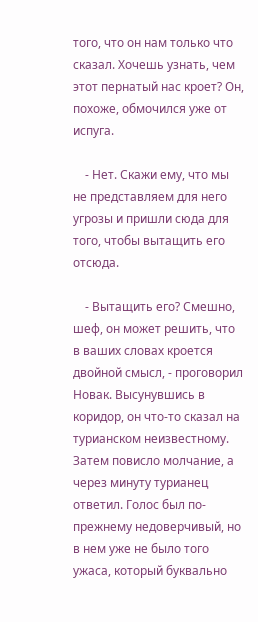того, что он нам только что сказал. Хочешь узнать, чем этот пернатый нас кроет? Он, похоже, обмочился уже от испуга.

    - Нет. Скажи ему, что мы не представляем для него угрозы и пришли сюда для того, чтобы вытащить его отсюда.

    - Вытащить его? Смешно, шеф, он может решить, что в ваших словах кроется двойной смысл, - проговорил Новак. Высунувшись в коридор, он что-то сказал на турианском неизвестному. Затем повисло молчание, а через минуту турианец ответил. Голос был по-прежнему недоверчивый, но в нем уже не было того ужаса, который буквально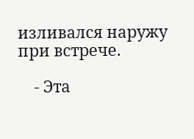изливался наружу при встрече.

    - Эта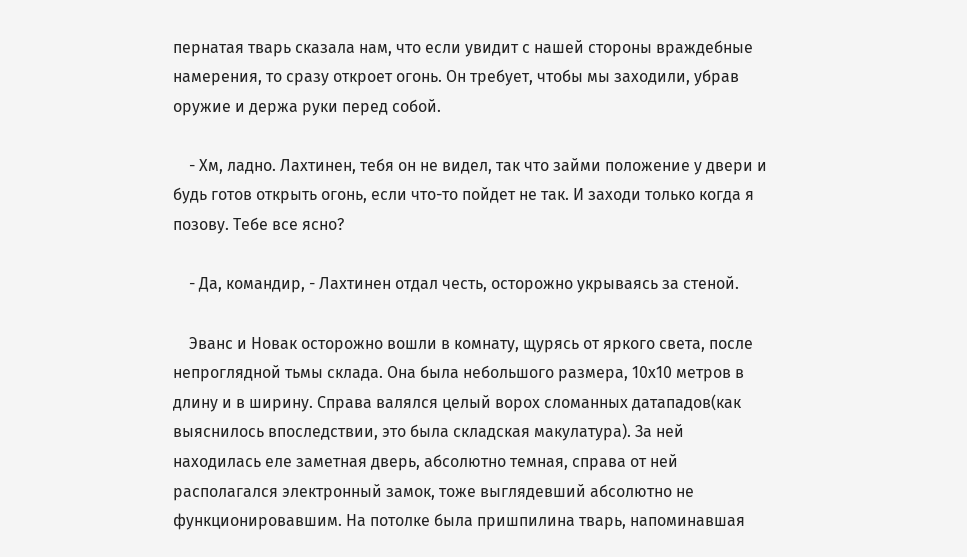пернатая тварь сказала нам, что если увидит с нашей стороны враждебные намерения, то сразу откроет огонь. Он требует, чтобы мы заходили, убрав оружие и держа руки перед собой.

    - Хм, ладно. Лахтинен, тебя он не видел, так что займи положение у двери и будь готов открыть огонь, если что-то пойдет не так. И заходи только когда я позову. Тебе все ясно?

    - Да, командир, - Лахтинен отдал честь, осторожно укрываясь за стеной.

    Эванс и Новак осторожно вошли в комнату, щурясь от яркого света, после непроглядной тьмы склада. Она была небольшого размера, 10x10 метров в длину и в ширину. Справа валялся целый ворох сломанных датападов(как выяснилось впоследствии, это была складская макулатура). За ней находилась еле заметная дверь, абсолютно темная, справа от ней располагался электронный замок, тоже выглядевший абсолютно не функционировавшим. На потолке была пришпилина тварь, напоминавшая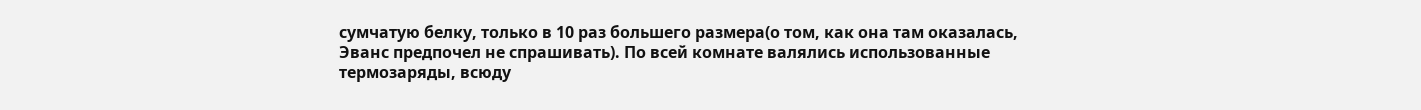сумчатую белку, только в 10 раз большего размера(о том, как она там оказалась, Эванс предпочел не спрашивать). По всей комнате валялись использованные термозаряды, всюду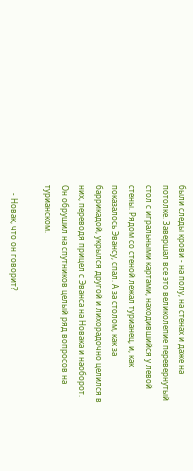были следы крови - на полу, на стенах и даже на потолке. Завершал все это великолепие перевернутый стол с игральными картами, находившийся у левой стены. Рядом со стеной лежал турианец, и, как показалось Эвансу, спал. А за столом, как за баррикадой, укрылся другой и лихорадочно целился в них, переводя прицел с Эванса на Новака и наоборот. Он обрушил на спутников целый ряд вопросов на турианском.

    - Новак, что он говорит?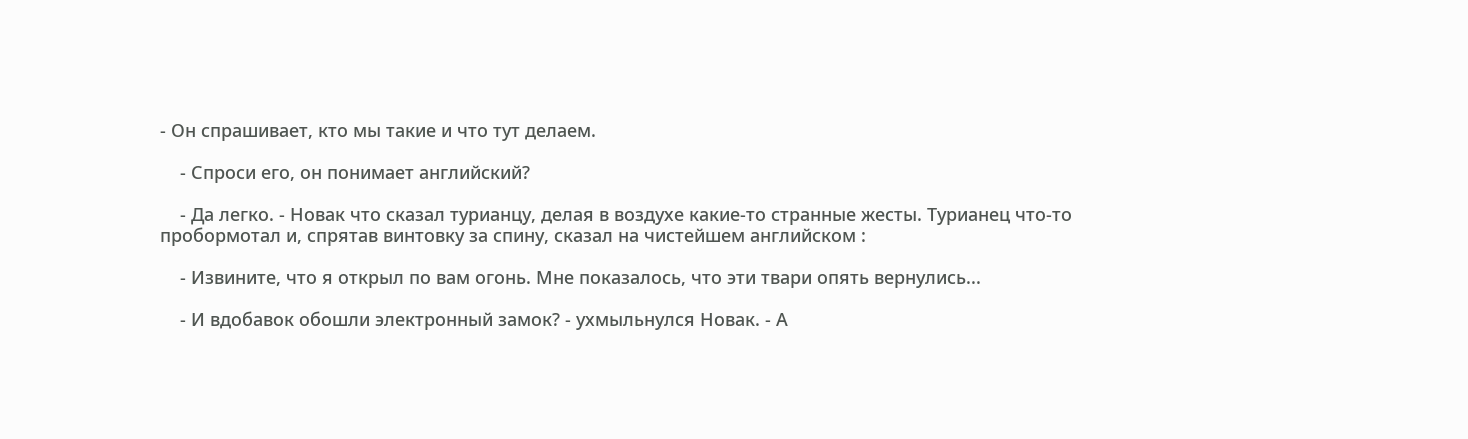- Он спрашивает, кто мы такие и что тут делаем.

    - Спроси его, он понимает английский?

    - Да легко. - Новак что сказал турианцу, делая в воздухе какие-то странные жесты. Турианец что-то пробормотал и, спрятав винтовку за спину, сказал на чистейшем английском :

    - Извините, что я открыл по вам огонь. Мне показалось, что эти твари опять вернулись...

    - И вдобавок обошли электронный замок? - ухмыльнулся Новак. - А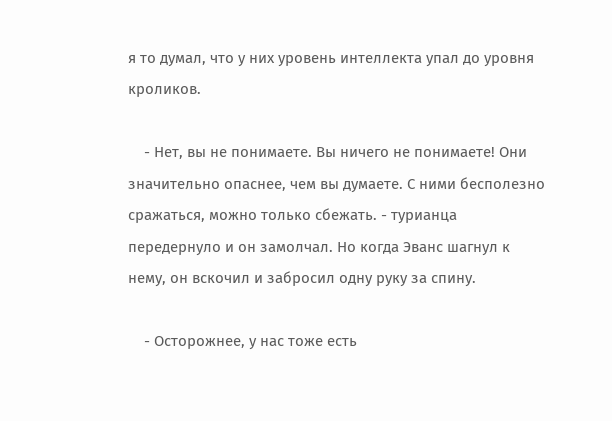я то думал, что у них уровень интеллекта упал до уровня кроликов.

    - Нет, вы не понимаете. Вы ничего не понимаете! Они значительно опаснее, чем вы думаете. С ними бесполезно сражаться, можно только сбежать. - турианца передернуло и он замолчал. Но когда Эванс шагнул к нему, он вскочил и забросил одну руку за спину.

    - Осторожнее, у нас тоже есть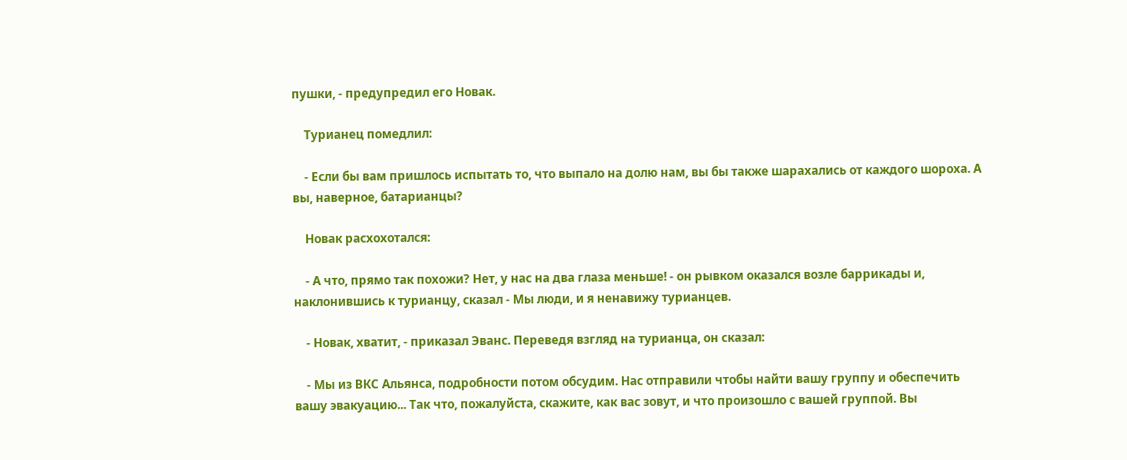пушки, - предупредил его Новак.

    Турианец помедлил:

    - Если бы вам пришлось испытать то, что выпало на долю нам, вы бы также шарахались от каждого шороха. А вы, наверное, батарианцы?

    Новак расхохотался:

    - А что, прямо так похожи? Нет, у нас на два глаза меньше! - он рывком оказался возле баррикады и, наклонившись к турианцу, сказал - Мы люди, и я ненавижу турианцев.

    - Новак, хватит, - приказал Эванс. Переведя взгляд на турианца, он сказал:

    - Мы из ВКС Альянса, подробности потом обсудим. Нас отправили чтобы найти вашу группу и обеспечить вашу эвакуацию... Так что, пожалуйста, скажите, как вас зовут, и что произошло с вашей группой. Вы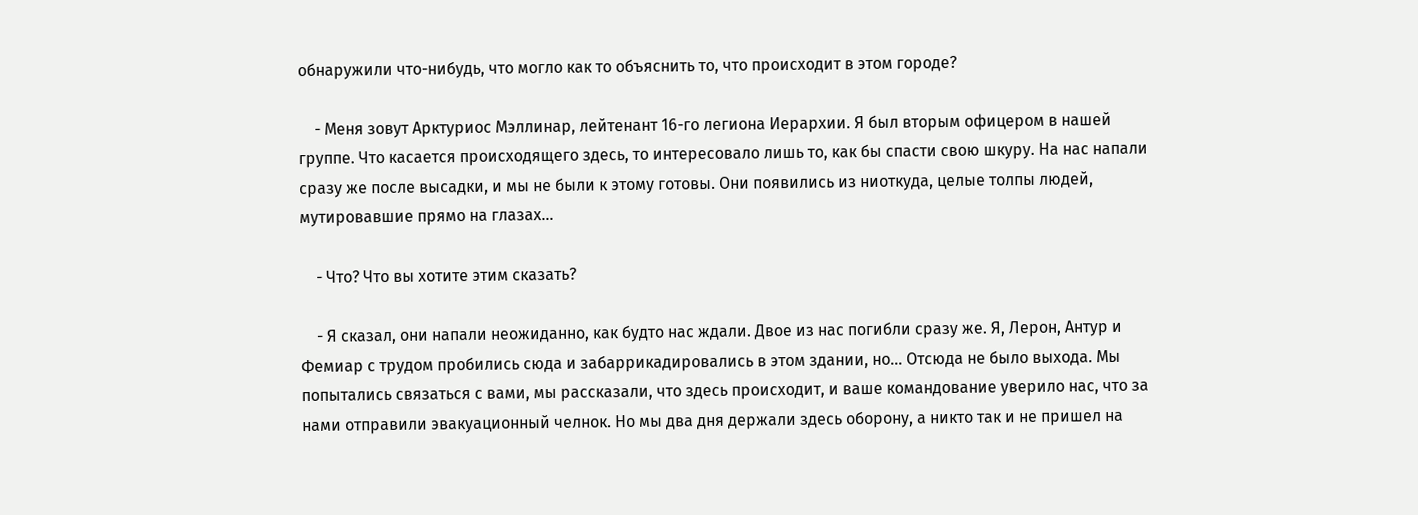обнаружили что-нибудь, что могло как то объяснить то, что происходит в этом городе?

    - Меня зовут Арктуриос Мэллинар, лейтенант 16-го легиона Иерархии. Я был вторым офицером в нашей группе. Что касается происходящего здесь, то интересовало лишь то, как бы спасти свою шкуру. На нас напали сразу же после высадки, и мы не были к этому готовы. Они появились из ниоткуда, целые толпы людей, мутировавшие прямо на глазах...

    - Что? Что вы хотите этим сказать?

    - Я сказал, они напали неожиданно, как будто нас ждали. Двое из нас погибли сразу же. Я, Лерон, Антур и Фемиар с трудом пробились сюда и забаррикадировались в этом здании, но... Отсюда не было выхода. Мы попытались связаться с вами, мы рассказали, что здесь происходит, и ваше командование уверило нас, что за нами отправили эвакуационный челнок. Но мы два дня держали здесь оборону, а никто так и не пришел на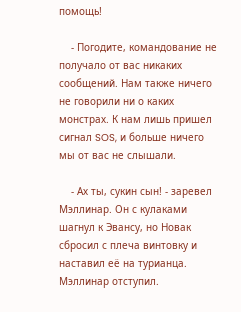помощь!

    - Погодите, командование не получало от вас никаких сообщений. Нам также ничего не говорили ни о каких монстрах. К нам лишь пришел сигнал SOS, и больше ничего мы от вас не слышали.

    - Ах ты, сукин сын! - заревел Мэллинар. Он с кулаками шагнул к Эвансу, но Новак сбросил с плеча винтовку и наставил её на турианца. Мэллинар отступил.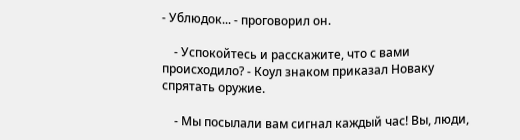- Ублюдок... - проговорил он.

    - Успокойтесь и расскажите, что с вами происходило? - Коул знаком приказал Новаку спрятать оружие.

    - Мы посылали вам сигнал каждый час! Вы, люди,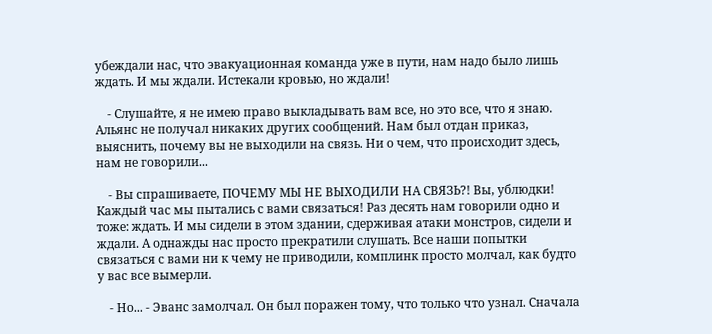убеждали нас, что эвакуационная команда уже в пути, нам надо было лишь ждать. И мы ждали. Истекали кровью, но ждали!

    - Слушайте, я не имею право выкладывать вам все, но это все, что я знаю. Альянс не получал никаких других сообщений. Нам был отдан приказ, выяснить, почему вы не выходили на связь. Ни о чем, что происходит здесь, нам не говорили...

    - Вы спрашиваете, ПОЧЕМУ МЫ НЕ ВЫХОДИЛИ НА СВЯЗЬ?! Вы, ублюдки! Каждый час мы пытались с вами связаться! Раз десять нам говорили одно и тоже: ждать. И мы сидели в этом здании, сдерживая атаки монстров, сидели и ждали. А однажды нас просто прекратили слушать. Все наши попытки связаться с вами ни к чему не приводили, комплинк просто молчал, как будто у вас все вымерли.

    - Но... - Эванс замолчал. Он был поражен тому, что только что узнал. Сначала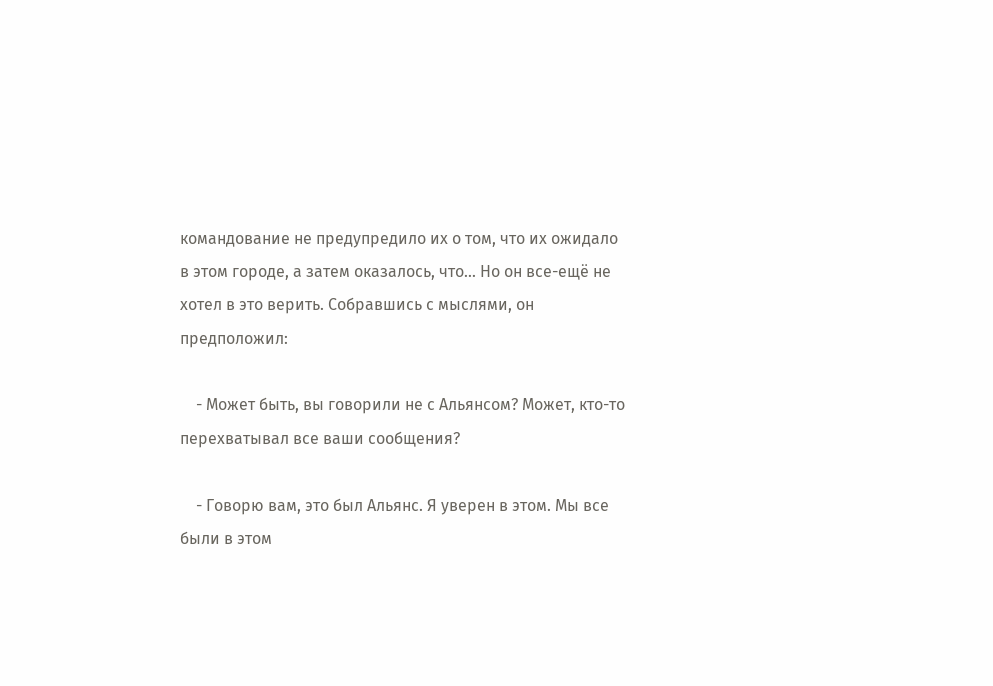командование не предупредило их о том, что их ожидало в этом городе, а затем оказалось, что... Но он все-ещё не хотел в это верить. Собравшись с мыслями, он предположил:

    - Может быть, вы говорили не с Альянсом? Может, кто-то перехватывал все ваши сообщения?

    - Говорю вам, это был Альянс. Я уверен в этом. Мы все были в этом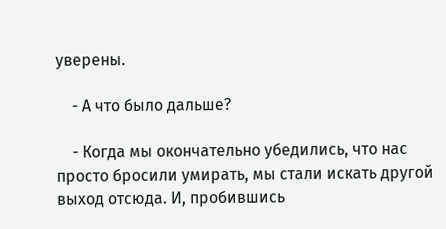уверены.

    - А что было дальше?

    - Когда мы окончательно убедились, что нас просто бросили умирать, мы стали искать другой выход отсюда. И, пробившись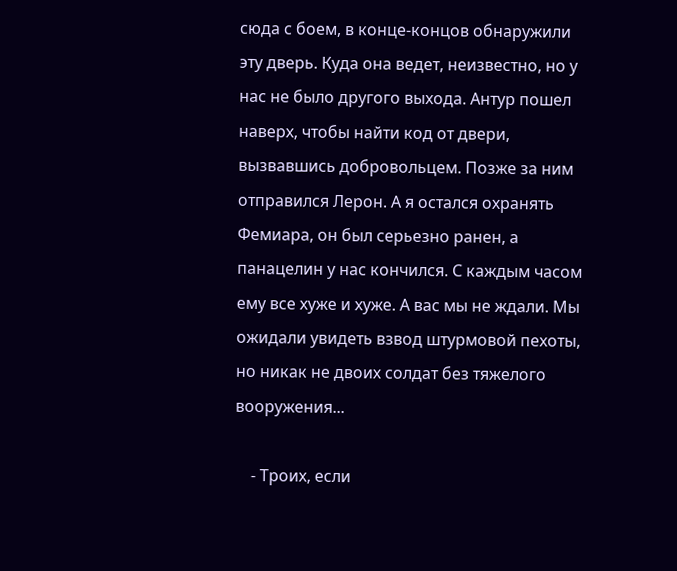сюда с боем, в конце-концов обнаружили эту дверь. Куда она ведет, неизвестно, но у нас не было другого выхода. Антур пошел наверх, чтобы найти код от двери, вызвавшись добровольцем. Позже за ним отправился Лерон. А я остался охранять Фемиара, он был серьезно ранен, а панацелин у нас кончился. С каждым часом ему все хуже и хуже. А вас мы не ждали. Мы ожидали увидеть взвод штурмовой пехоты, но никак не двоих солдат без тяжелого вооружения...

    - Троих, если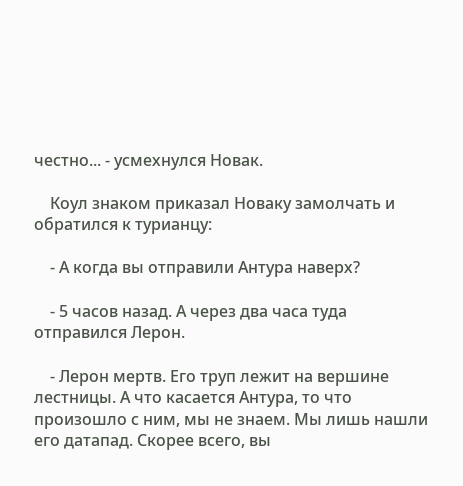честно... - усмехнулся Новак.

    Коул знаком приказал Новаку замолчать и обратился к турианцу:

    - А когда вы отправили Антура наверх?

    - 5 часов назад. А через два часа туда отправился Лерон.

    - Лерон мертв. Его труп лежит на вершине лестницы. А что касается Антура, то что произошло с ним, мы не знаем. Мы лишь нашли его датапад. Скорее всего, вы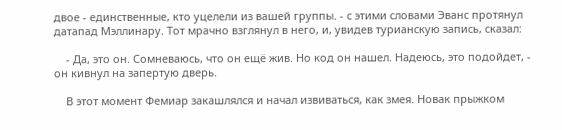двое - единственные, кто уцелели из вашей группы. - с этими словами Эванс протянул датапад Мэллинару. Тот мрачно взглянул в него, и, увидев турианскую запись, сказал:

    - Да, это он. Сомневаюсь, что он ещё жив. Но код он нашел. Надеюсь, это подойдет, - он кивнул на запертую дверь.

    В этот момент Фемиар закашлялся и начал извиваться, как змея. Новак прыжком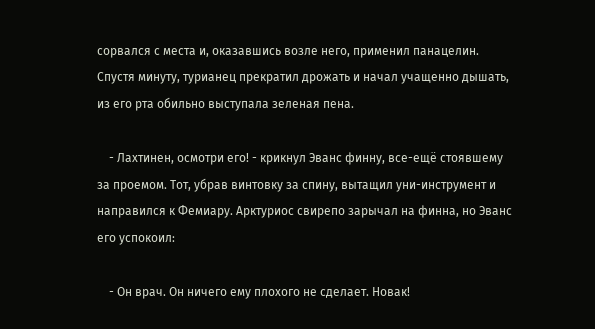сорвался с места и, оказавшись возле него, применил панацелин. Спустя минуту, турианец прекратил дрожать и начал учащенно дышать, из его рта обильно выступала зеленая пена.

    - Лахтинен, осмотри его! - крикнул Эванс финну, все-ещё стоявшему за проемом. Тот, убрав винтовку за спину, вытащил уни-инструмент и направился к Фемиару. Арктуриос свирепо зарычал на финна, но Эванс его успокоил:

    - Он врач. Он ничего ему плохого не сделает. Новак!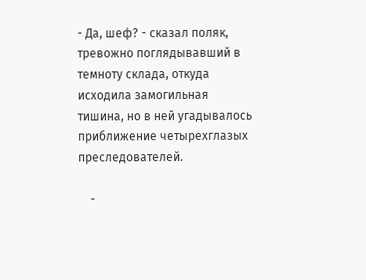- Да, шеф? - сказал поляк, тревожно поглядывавший в темноту склада, откуда исходила замогильная тишина, но в ней угадывалось приближение четырехглазых преследователей.

    -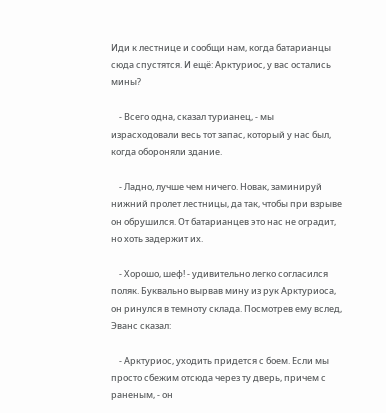Иди к лестнице и сообщи нам, когда батарианцы сюда спустятся. И ещё: Арктуриос, у вас остались мины?

    - Всего одна, сказал турианец, - мы израсходовали весь тот запас, который у нас был, когда обороняли здание.

    - Ладно, лучше чем ничего. Новак, заминируй нижний пролет лестницы, да так, чтобы при взрыве он обрушился. От батарианцев это нас не оградит, но хоть задержит их.

    - Хорошо, шеф! - удивительно легко согласился поляк. Буквально вырвав мину из рук Арктуриоса, он ринулся в темноту склада. Посмотрев ему вслед, Эванс сказал:

    - Арктуриос, уходить придется с боем. Если мы просто сбежим отсюда через ту дверь, причем с раненым, - он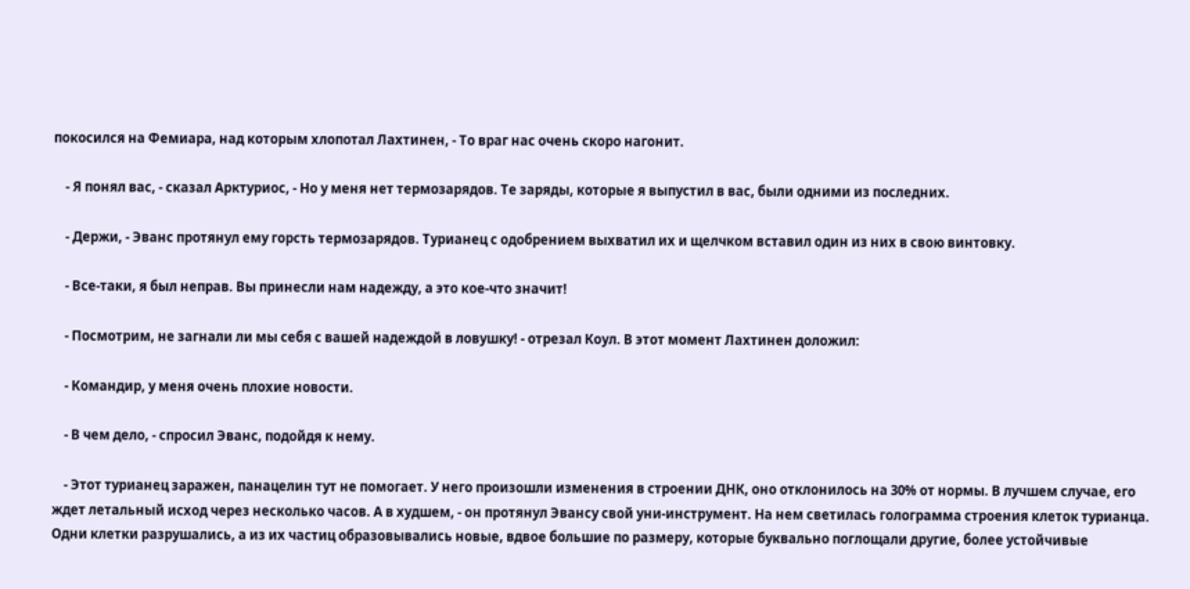покосился на Фемиара, над которым хлопотал Лахтинен, - То враг нас очень скоро нагонит.

    - Я понял вас, - сказал Арктуриос, - Но у меня нет термозарядов. Те заряды, которые я выпустил в вас, были одними из последних.

    - Держи, - Эванс протянул ему горсть термозарядов. Турианец с одобрением выхватил их и щелчком вставил один из них в свою винтовку.

    - Все-таки, я был неправ. Вы принесли нам надежду, а это кое-что значит!

    - Посмотрим, не загнали ли мы себя с вашей надеждой в ловушку! - отрезал Коул. В этот момент Лахтинен доложил:

    - Командир, у меня очень плохие новости.

    - В чем дело, - спросил Эванс, подойдя к нему.

    - Этот турианец заражен, панацелин тут не помогает. У него произошли изменения в строении ДНК, оно отклонилось на 30% от нормы. В лучшем случае, его ждет летальный исход через несколько часов. А в худшем, - он протянул Эвансу свой уни-инструмент. На нем светилась голограмма строения клеток турианца. Одни клетки разрушались, а из их частиц образовывались новые, вдвое большие по размеру, которые буквально поглощали другие, более устойчивые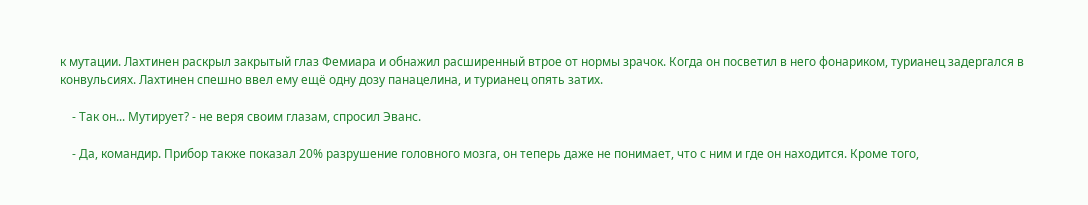к мутации. Лахтинен раскрыл закрытый глаз Фемиара и обнажил расширенный втрое от нормы зрачок. Когда он посветил в него фонариком, турианец задергался в конвульсиях. Лахтинен спешно ввел ему ещё одну дозу панацелина, и турианец опять затих.

    - Так он... Мутирует? - не веря своим глазам, спросил Эванс.

    - Да, командир. Прибор также показал 20% разрушение головного мозга, он теперь даже не понимает, что с ним и где он находится. Кроме того,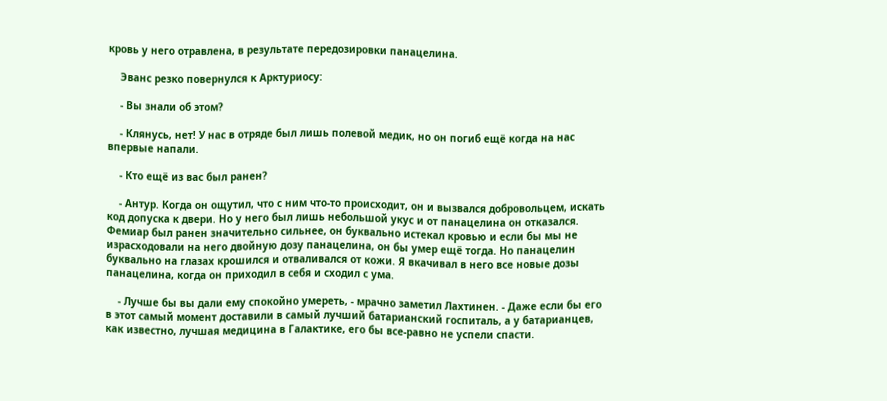кровь у него отравлена, в результате передозировки панацелина.

    Эванс резко повернулся к Арктуриосу:

    - Вы знали об этом?

    - Клянусь, нет! У нас в отряде был лишь полевой медик, но он погиб ещё когда на нас впервые напали.

    - Кто ещё из вас был ранен?

    - Антур. Когда он ощутил, что с ним что-то происходит, он и вызвался добровольцем, искать код допуска к двери. Но у него был лишь небольшой укус и от панацелина он отказался. Фемиар был ранен значительно сильнее, он буквально истекал кровью и если бы мы не израсходовали на него двойную дозу панацелина, он бы умер ещё тогда. Но панацелин буквально на глазах крошился и отваливался от кожи. Я вкачивал в него все новые дозы панацелина, когда он приходил в себя и сходил с ума.

    - Лучше бы вы дали ему спокойно умереть, - мрачно заметил Лахтинен. - Даже если бы его в этот самый момент доставили в самый лучший батарианский госпиталь, а у батарианцев, как известно, лучшая медицина в Галактике, его бы все-равно не успели спасти.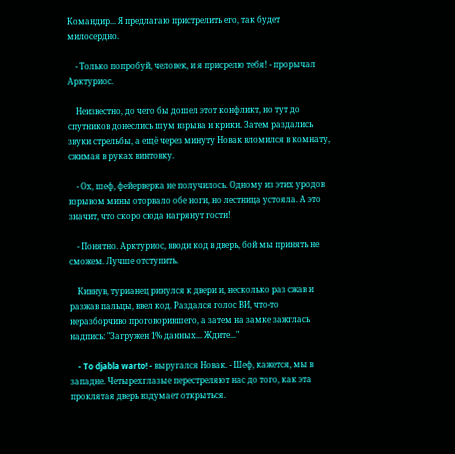Командир... Я предлагаю пристрелить его, так будет милосердно.

    - Только попробуй, человек, и я присрелю тебя! - прорычал Арктуриос.

    Неизвестно, до чего бы дошел этот конфликт, но тут до спутников донеслись шум взрыва и крики. Затем раздались звуки стрельбы, а ещё через минуту Новак вломился в комнату, сжимая в руках винтовку.

    - Ох, шеф, фейерверка не получилось. Одному из этих уродов взрывом мины оторвало обе ноги, но лестница устояла. А это значит, что скоро сюда нагрянут гости!

    - Понятно. Арктуриос, вводи код в дверь, бой мы принять не сможем. Лучше отступить.

    Кивнув, турианец ринулся к двери и, несколько раз сжав и разжав пальцы, ввел код. Раздался голос ВИ, что-то неразборчиво проговорившего, а затем на замке зажглась надпись: "Загружен 1% данных... Ждите..."

    - To djabla warto! - выругался Новак. - Шеф, кажется, мы в западне. Четырехглазые перестреляют нас до того, как эта проклятая дверь вздумает открыться.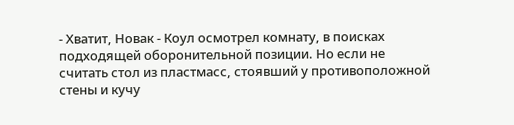- Хватит, Новак - Коул осмотрел комнату, в поисках подходящей оборонительной позиции. Но если не считать стол из пластмасс, стоявший у противоположной стены и кучу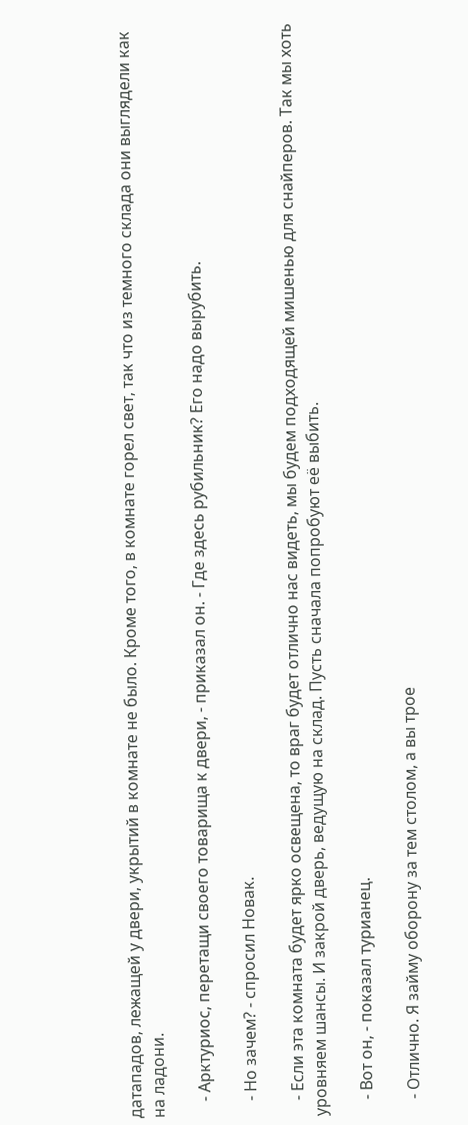датападов, лежащей у двери, укрытий в комнате не было. Кроме того, в комнате горел свет, так что из темного склада они выглядели как на ладони.

    - Арктуриос, перетащи своего товарища к двери, - приказал он. - Где здесь рубильник? Его надо вырубить.

    - Но зачем? - спросил Новак.

    - Если эта комната будет ярко освещена, то враг будет отлично нас видеть, мы будем подходящей мишенью для снайперов. Так мы хоть уровняем шансы. И закрой дверь, ведущую на склад. Пусть сначала попробуют её выбить.

    - Вот он, - показал турианец.

    - Отлично. Я займу оборону за тем столом, а вы трое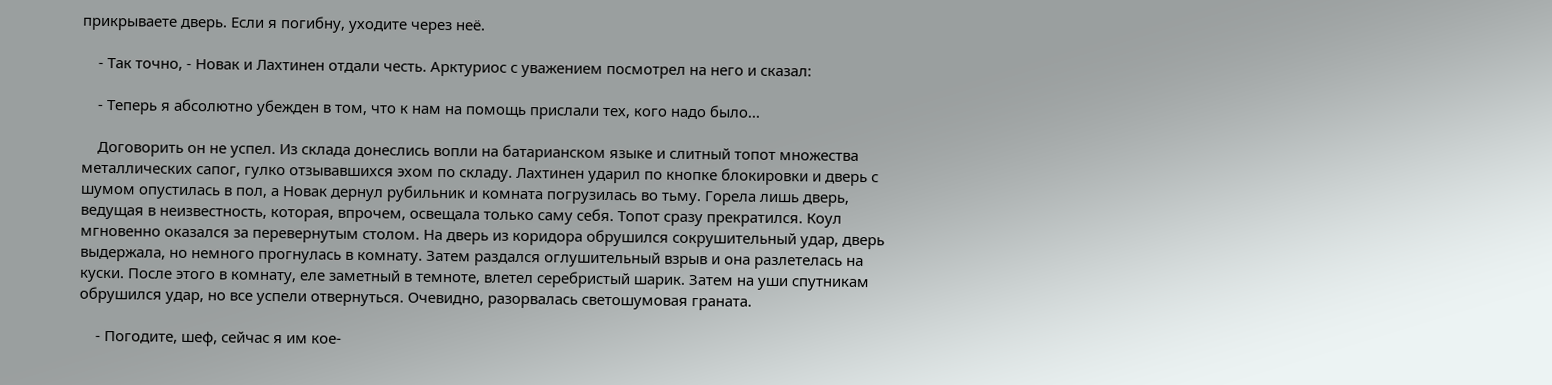прикрываете дверь. Если я погибну, уходите через неё.

    - Так точно, - Новак и Лахтинен отдали честь. Арктуриос с уважением посмотрел на него и сказал:

    - Теперь я абсолютно убежден в том, что к нам на помощь прислали тех, кого надо было...

    Договорить он не успел. Из склада донеслись вопли на батарианском языке и слитный топот множества металлических сапог, гулко отзывавшихся эхом по складу. Лахтинен ударил по кнопке блокировки и дверь с шумом опустилась в пол, а Новак дернул рубильник и комната погрузилась во тьму. Горела лишь дверь, ведущая в неизвестность, которая, впрочем, освещала только саму себя. Топот сразу прекратился. Коул мгновенно оказался за перевернутым столом. На дверь из коридора обрушился сокрушительный удар, дверь выдержала, но немного прогнулась в комнату. Затем раздался оглушительный взрыв и она разлетелась на куски. После этого в комнату, еле заметный в темноте, влетел серебристый шарик. Затем на уши спутникам обрушился удар, но все успели отвернуться. Очевидно, разорвалась светошумовая граната.

    - Погодите, шеф, сейчас я им кое-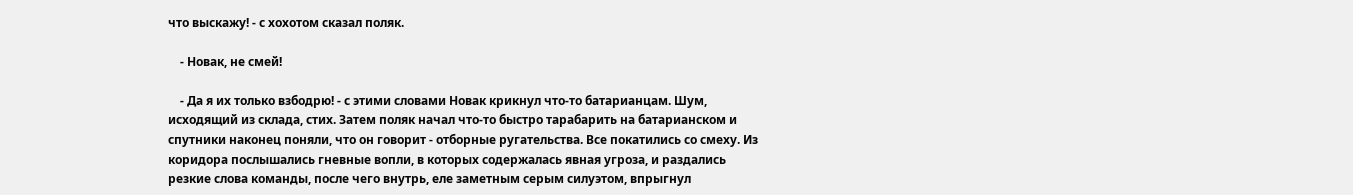что выскажу! - с хохотом сказал поляк.

    - Новак, не смей!

    - Да я их только взбодрю! - с этими словами Новак крикнул что-то батарианцам. Шум, исходящий из склада, стих. Затем поляк начал что-то быстро тарабарить на батарианском и спутники наконец поняли, что он говорит - отборные ругательства. Все покатились со смеху. Из коридора послышались гневные вопли, в которых содержалась явная угроза, и раздались резкие слова команды, после чего внутрь, еле заметным серым силуэтом, впрыгнул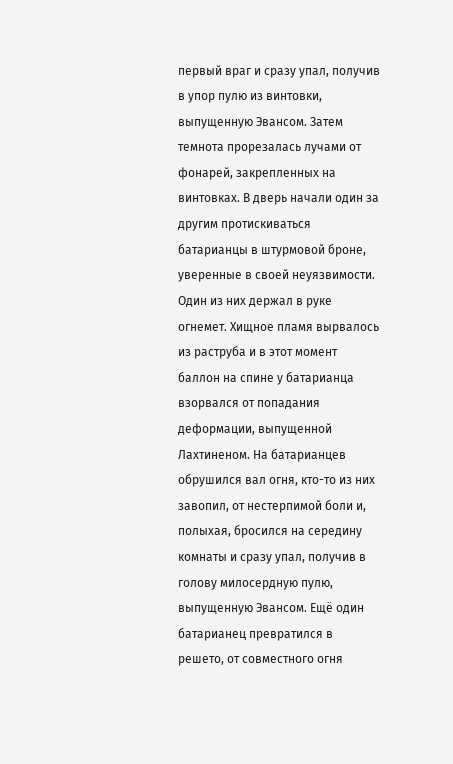первый враг и сразу упал, получив в упор пулю из винтовки, выпущенную Эвансом. Затем темнота прорезалась лучами от фонарей, закрепленных на винтовках. В дверь начали один за другим протискиваться батарианцы в штурмовой броне, уверенные в своей неуязвимости. Один из них держал в руке огнемет. Хищное пламя вырвалось из раструба и в этот момент баллон на спине у батарианца взорвался от попадания деформации, выпущенной Лахтиненом. На батарианцев обрушился вал огня, кто-то из них завопил, от нестерпимой боли и, полыхая, бросился на середину комнаты и сразу упал, получив в голову милосердную пулю, выпущенную Эвансом. Ещё один батарианец превратился в решето, от совместного огня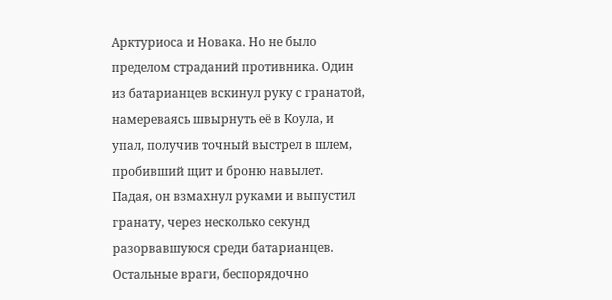Арктуриоса и Новака. Но не было пределом страданий противника. Один из батарианцев вскинул руку с гранатой, намереваясь швырнуть её в Коула, и упал, получив точный выстрел в шлем, пробивший щит и броню навылет. Падая, он взмахнул руками и выпустил гранату, через несколько секунд разорвавшуюся среди батарианцев. Остальные враги, беспорядочно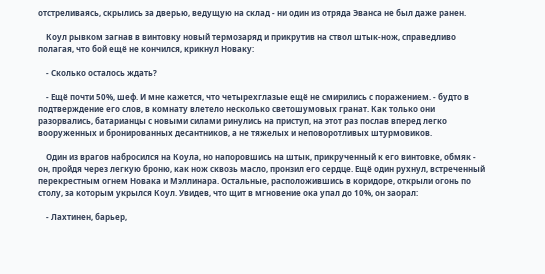отстреливаясь, скрылись за дверью, ведущую на склад - ни один из отряда Эванса не был даже ранен.

    Коул рывком загнав в винтовку новый термозаряд и прикрутив на ствол штык-нож, справедливо полагая, что бой ещё не кончился, крикнул Новаку:

    - Сколько осталось ждать?

    - Ещё почти 50%, шеф. И мне кажется, что четырехглазые ещё не смирились с поражением. - будто в подтверждение его слов, в комнату влетело несколько светошумовых гранат. Как только они разорвались, батарианцы с новыми силами ринулись на приступ, на этот раз послав вперед легко вооруженных и бронированных десантников, а не тяжелых и неповоротливых штурмовиков.

    Один из врагов набросился на Коула, но напоровшись на штык, прикрученный к его винтовке, обмяк - он, пройдя через легкую броню, как нож сквозь масло, пронзил его сердце. Ещё один рухнул, встреченный перекрестным огнем Новака и Мэллинара. Остальные, расположившись в коридоре, открыли огонь по столу, за которым укрылся Коул. Увидев, что щит в мгновение ока упал до 10%, он заорал:

    - Лахтинен, барьер,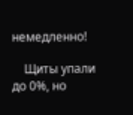немедленно!

    Щиты упали до 0%, но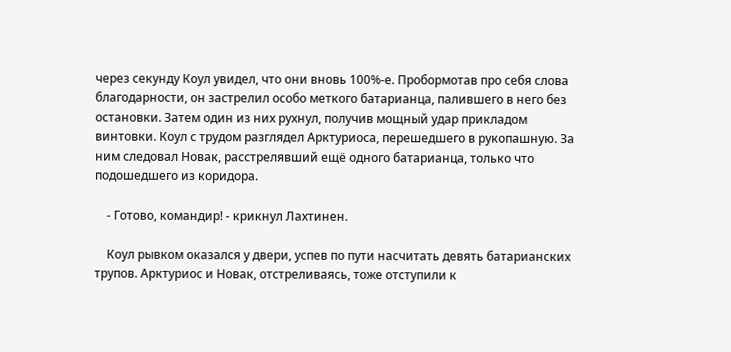через секунду Коул увидел, что они вновь 100%-е. Пробормотав про себя слова благодарности, он застрелил особо меткого батарианца, палившего в него без остановки. Затем один из них рухнул, получив мощный удар прикладом винтовки. Коул с трудом разглядел Арктуриоса, перешедшего в рукопашную. За ним следовал Новак, расстрелявший ещё одного батарианца, только что подошедшего из коридора.

    - Готово, командир! - крикнул Лахтинен.

    Коул рывком оказался у двери, успев по пути насчитать девять батарианских трупов. Арктуриос и Новак, отстреливаясь, тоже отступили к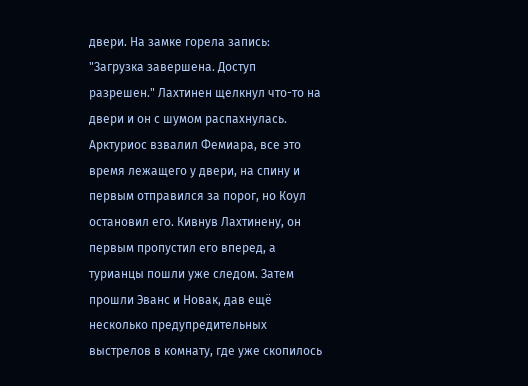двери. На замке горела запись: "Загрузка завершена. Доступ разрешен." Лахтинен щелкнул что-то на двери и он с шумом распахнулась. Арктуриос взвалил Фемиара, все это время лежащего у двери, на спину и первым отправился за порог, но Коул остановил его. Кивнув Лахтинену, он первым пропустил его вперед, а турианцы пошли уже следом. Затем прошли Эванс и Новак, дав ещё несколько предупредительных выстрелов в комнату, где уже скопилось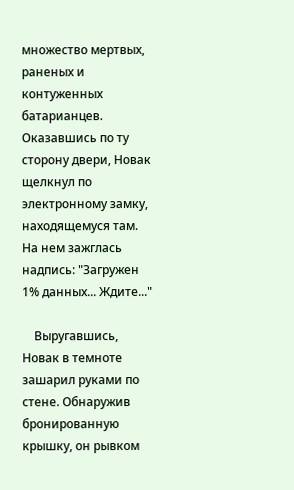множество мертвых, раненых и контуженных батарианцев. Оказавшись по ту сторону двери, Новак щелкнул по электронному замку, находящемуся там. На нем зажглась надпись: "Загружен 1% данных... Ждите..."

    Выругавшись, Новак в темноте зашарил руками по стене. Обнаружив бронированную крышку, он рывком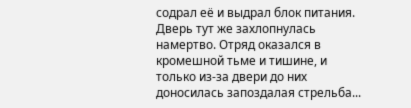содрал её и выдрал блок питания. Дверь тут же захлопнулась намертво. Отряд оказался в кромешной тьме и тишине, и только из-за двери до них доносилась запоздалая стрельба...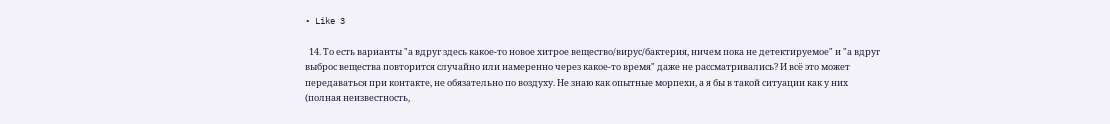• Like 3

  14. То есть варианты "а вдруг здесь какое-то новое хитрое вещество/вирус/бактерия, ничем пока не детектируемое" и "а вдруг выброс вещества повторится случайно или намеренно через какое-то время" даже не рассматривались? И всё это может передаваться при контакте, не обязательно по воздуху. Не знаю как опытные морпехи, а я бы в такой ситуации как у них (полная неизвестность,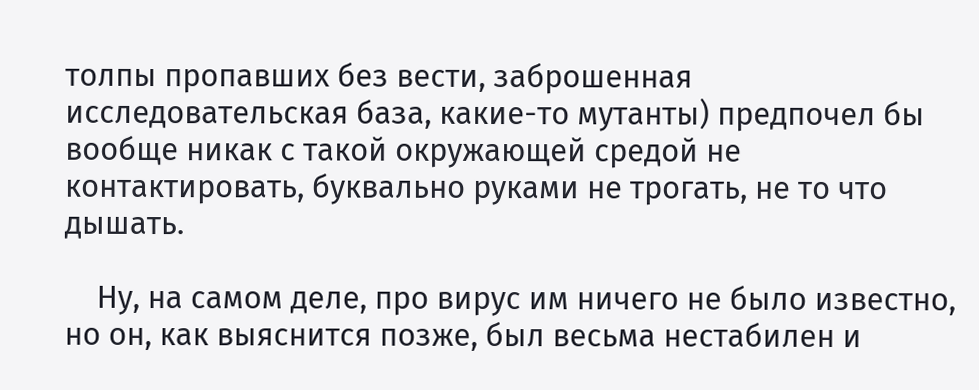толпы пропавших без вести, заброшенная исследовательская база, какие-то мутанты) предпочел бы вообще никак с такой окружающей средой не контактировать, буквально руками не трогать, не то что дышать.

    Ну, на самом деле, про вирус им ничего не было известно, но он, как выяснится позже, был весьма нестабилен и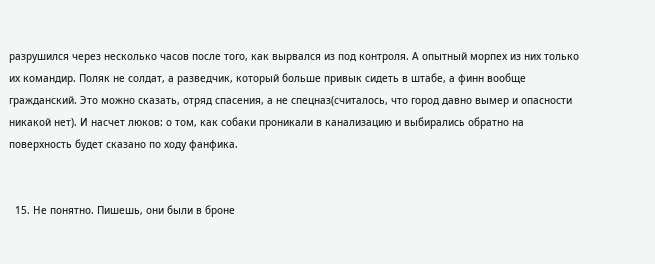разрушился через несколько часов после того, как вырвался из под контроля. А опытный морпех из них только их командир. Поляк не солдат, а разведчик, который больше привык сидеть в штабе, а финн вообще гражданский. Это можно сказать, отряд спасения, а не спецназ(считалось, что город давно вымер и опасности никакой нет). И насчет люков: о том, как собаки проникали в канализацию и выбирались обратно на поверхность будет сказано по ходу фанфика.


  15. Не понятно. Пишешь, они были в броне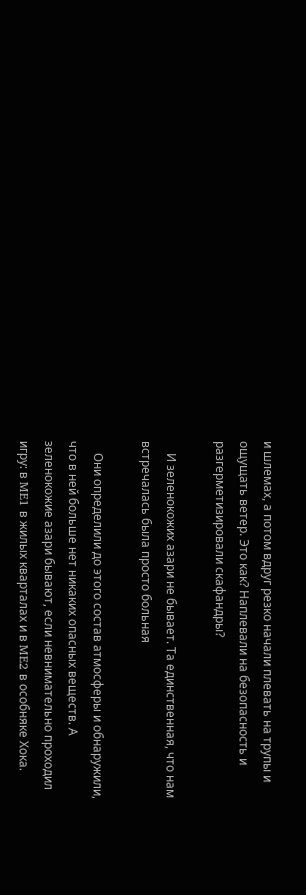и шлемах, а потом вдруг резко начали плевать на трупы и ощущать ветер. Это как? Наплевали на безопасность и разгерметизировали скафандры?

    И зеленокожих азари не бывает. Та единственная, что нам встречалась была просто больная

    Они определили до этого состав атмосферы и обнаружили, что в ней больше нет никаких опасных веществ. А зеленокожие азари бывают, если невнимательно проходил игру: в ME1 в жилых кварталах и в ME2 в особняке Хока.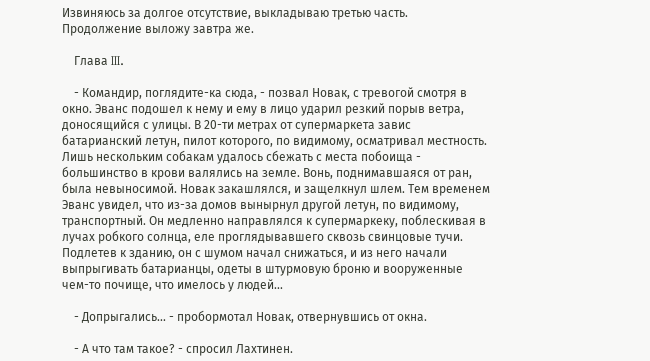Извиняюсь за долгое отсутствие, выкладываю третью часть. Продолжение выложу завтра же.

    Глава III.

    - Командир, поглядите-ка сюда, - позвал Новак, с тревогой смотря в окно. Эванс подошел к нему и ему в лицо ударил резкий порыв ветра, доносящийся с улицы. В 20-ти метрах от супермаркета завис батарианский летун, пилот которого, по видимому, осматривал местность. Лишь нескольким собакам удалось сбежать с места побоища - большинство в крови валялись на земле. Вонь, поднимавшаяся от ран, была невыносимой. Новак закашлялся, и защелкнул шлем. Тем временем Эванс увидел, что из-за домов вынырнул другой летун, по видимому, транспортный. Он медленно направлялся к супермаркеку, поблескивая в лучах робкого солнца, еле проглядывавшего сквозь свинцовые тучи. Подлетев к зданию, он с шумом начал снижаться, и из него начали выпрыгивать батарианцы, одеты в штурмовую броню и вооруженные чем-то почище, что имелось у людей...

    - Допрыгались... - пробормотал Новак, отвернувшись от окна.

    - А что там такое? - спросил Лахтинен.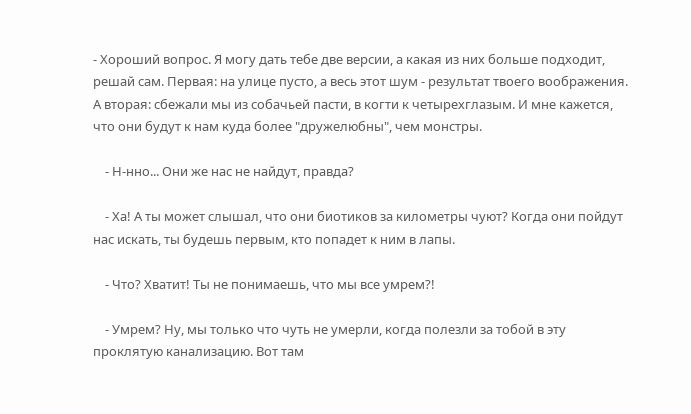- Хороший вопрос. Я могу дать тебе две версии, а какая из них больше подходит, решай сам. Первая: на улице пусто, а весь этот шум - результат твоего воображения. А вторая: сбежали мы из собачьей пасти, в когти к четырехглазым. И мне кажется, что они будут к нам куда более "дружелюбны", чем монстры.

    - Н-нно... Они же нас не найдут, правда?

    - Ха! А ты может слышал, что они биотиков за километры чуют? Когда они пойдут нас искать, ты будешь первым, кто попадет к ним в лапы.

    - Что? Хватит! Ты не понимаешь, что мы все умрем?!

    - Умрем? Ну, мы только что чуть не умерли, когда полезли за тобой в эту проклятую канализацию. Вот там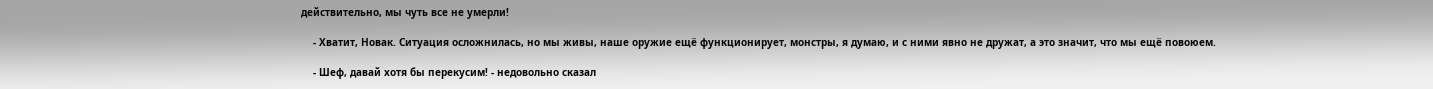действительно, мы чуть все не умерли!

    - Хватит, Новак. Ситуация осложнилась, но мы живы, наше оружие ещё функционирует, монстры, я думаю, и с ними явно не дружат, а это значит, что мы ещё повоюем.

    - Шеф, давай хотя бы перекусим! - недовольно сказал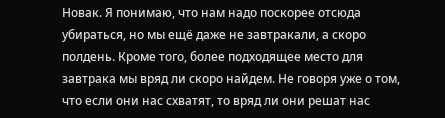Новак. Я понимаю, что нам надо поскорее отсюда убираться, но мы ещё даже не завтракали, а скоро полдень. Кроме того, более подходящее место для завтрака мы вряд ли скоро найдем. Не говоря уже о том, что если они нас схватят, то вряд ли они решат нас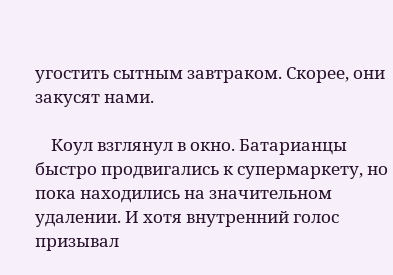угостить сытным завтраком. Скорее, они закусят нами.

    Коул взглянул в окно. Батарианцы быстро продвигались к супермаркету, но пока находились на значительном удалении. И хотя внутренний голос призывал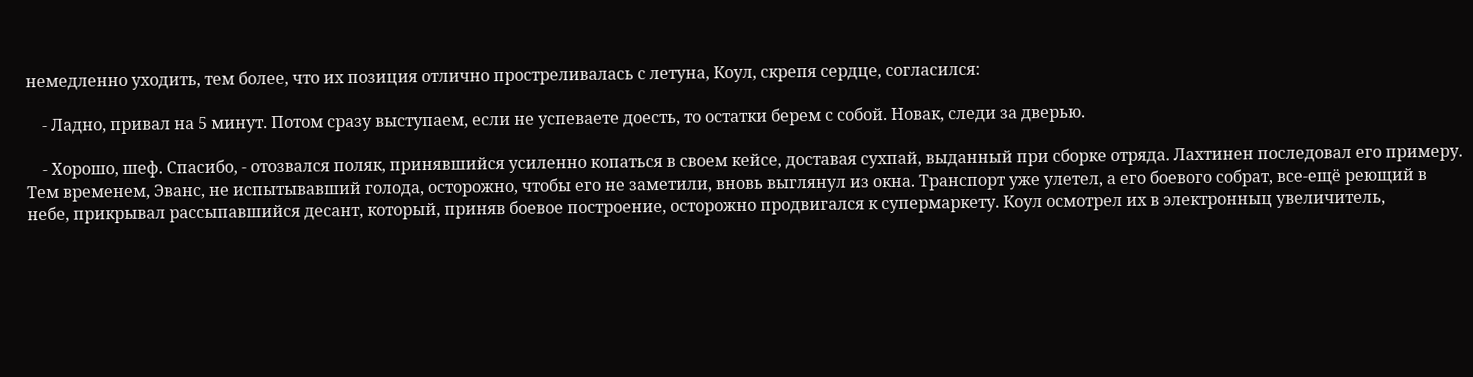немедленно уходить, тем более, что их позиция отлично простреливалась с летуна, Коул, скрепя сердце, согласился:

    - Ладно, привал на 5 минут. Потом сразу выступаем, если не успеваете доесть, то остатки берем с собой. Новак, следи за дверью.

    - Хорошо, шеф. Спасибо, - отозвался поляк, принявшийся усиленно копаться в своем кейсе, доставая сухпай, выданный при сборке отряда. Лахтинен последовал его примеру. Тем временем, Эванс, не испытывавший голода, осторожно, чтобы его не заметили, вновь выглянул из окна. Транспорт уже улетел, а его боевого собрат, все-ещё реющий в небе, прикрывал рассыпавшийся десант, который, приняв боевое построение, осторожно продвигался к супермаркету. Коул осмотрел их в электронныц увеличитель,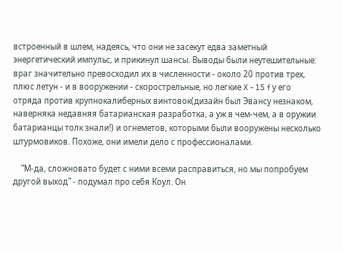встроенный в шлем, надеясь, что они не засекут едва заметный энергетический импульс, и прикинул шансы. Выводы были неутешительные: враг значительно превосходил их в численности - около 20 против трех, плюс летун - и в вооружении - скорострельные, но легкие X - 15 f у его отряда против крупнокалиберных винтовок(дизайн был Эвансу незнаком, наверняка недавняя батарианская разработка, а уж в чем-чем, а в оружии батарианцы толк знали!) и огнеметов, которыми были вооружены несколько штурмовиков. Похоже, они имели дело с профессионалами.

    "М-да, сложновато будет с ними всеми расправиться, но мы попробуем другой выход" - подумал про себя Коул. Он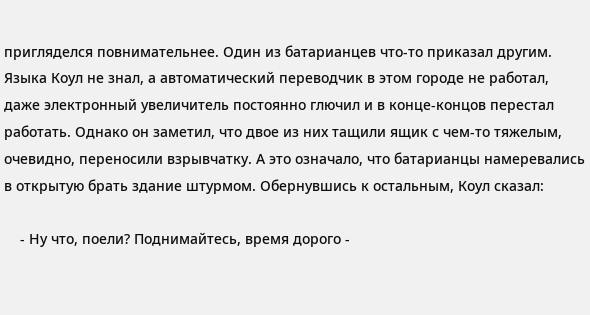пригляделся повнимательнее. Один из батарианцев что-то приказал другим. Языка Коул не знал, а автоматический переводчик в этом городе не работал, даже электронный увеличитель постоянно глючил и в конце-концов перестал работать. Однако он заметил, что двое из них тащили ящик с чем-то тяжелым, очевидно, переносили взрывчатку. А это означало, что батарианцы намеревались в открытую брать здание штурмом. Обернувшись к остальным, Коул сказал:

    - Ну что, поели? Поднимайтесь, время дорого -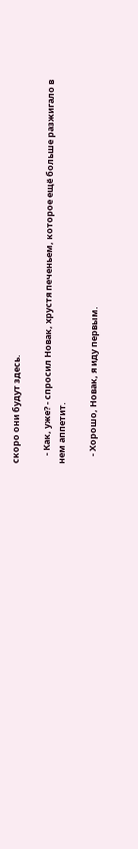скоро они будут здесь.

    - Как, уже? - спросил Новак, хрустя печеньем, которое ещё больше разжигало в нем аппетит.

    - Хорошо, Новак, я иду первым.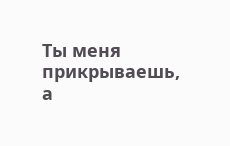Ты меня прикрываешь, а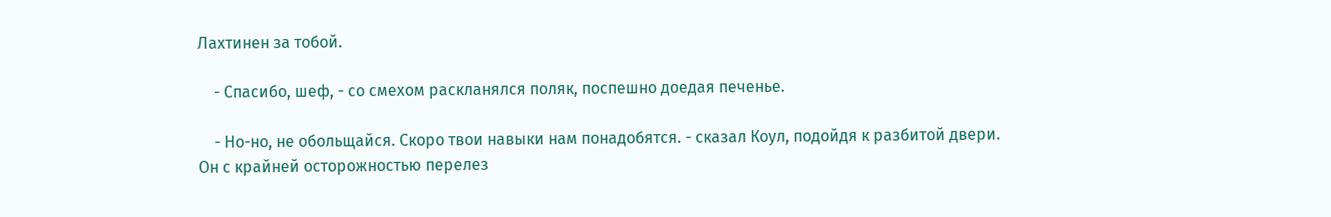Лахтинен за тобой.

    - Спасибо, шеф, - со смехом раскланялся поляк, поспешно доедая печенье.

    - Но-но, не обольщайся. Скоро твои навыки нам понадобятся. - сказал Коул, подойдя к разбитой двери. Он с крайней осторожностью перелез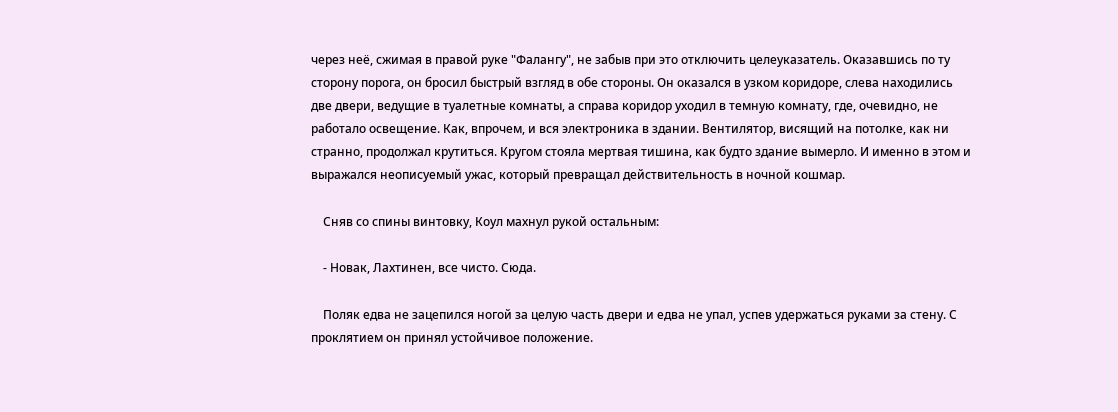через неё, сжимая в правой руке "Фалангу", не забыв при это отключить целеуказатель. Оказавшись по ту сторону порога, он бросил быстрый взгляд в обе стороны. Он оказался в узком коридоре, слева находились две двери, ведущие в туалетные комнаты, а справа коридор уходил в темную комнату, где, очевидно, не работало освещение. Как, впрочем, и вся электроника в здании. Вентилятор, висящий на потолке, как ни странно, продолжал крутиться. Кругом стояла мертвая тишина, как будто здание вымерло. И именно в этом и выражался неописуемый ужас, который превращал действительность в ночной кошмар.

    Сняв со спины винтовку, Коул махнул рукой остальным:

    - Новак, Лахтинен, все чисто. Сюда.

    Поляк едва не зацепился ногой за целую часть двери и едва не упал, успев удержаться руками за стену. С проклятием он принял устойчивое положение.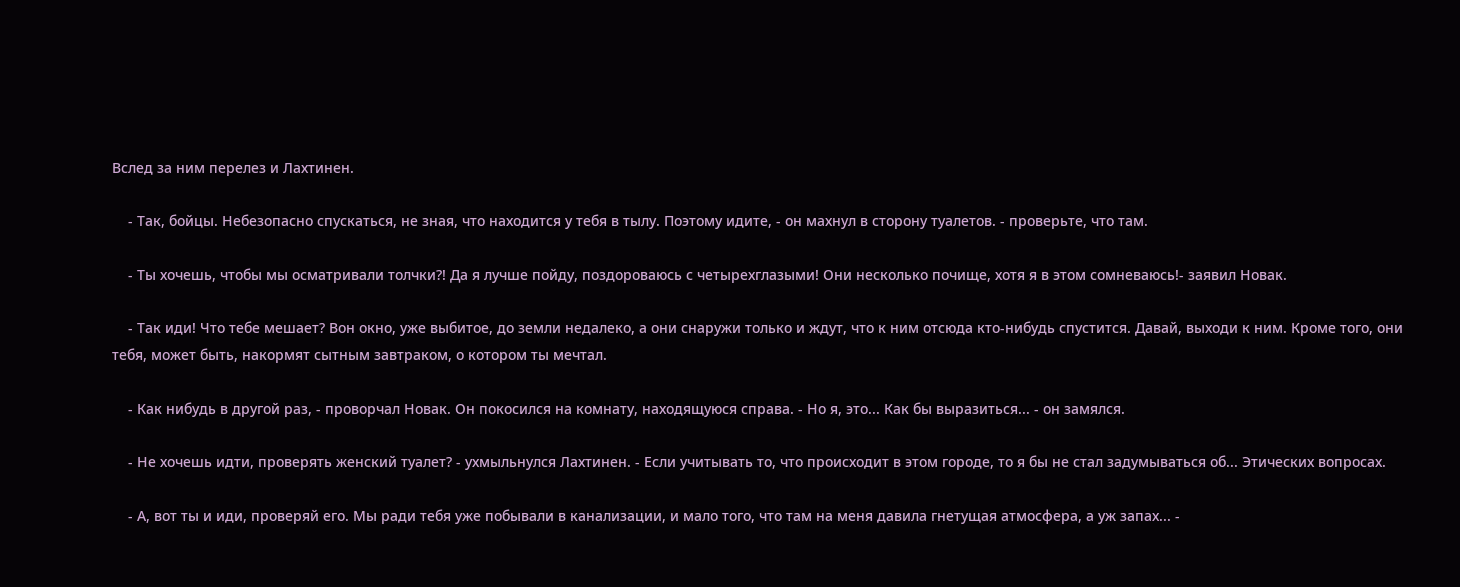Вслед за ним перелез и Лахтинен.

    - Так, бойцы. Небезопасно спускаться, не зная, что находится у тебя в тылу. Поэтому идите, - он махнул в сторону туалетов. - проверьте, что там.

    - Ты хочешь, чтобы мы осматривали толчки?! Да я лучше пойду, поздороваюсь с четырехглазыми! Они несколько почище, хотя я в этом сомневаюсь!- заявил Новак.

    - Так иди! Что тебе мешает? Вон окно, уже выбитое, до земли недалеко, а они снаружи только и ждут, что к ним отсюда кто-нибудь спустится. Давай, выходи к ним. Кроме того, они тебя, может быть, накормят сытным завтраком, о котором ты мечтал.

    - Как нибудь в другой раз, - проворчал Новак. Он покосился на комнату, находящуюся справа. - Но я, это... Как бы выразиться... - он замялся.

    - Не хочешь идти, проверять женский туалет? - ухмыльнулся Лахтинен. - Если учитывать то, что происходит в этом городе, то я бы не стал задумываться об... Этических вопросах.

    - А, вот ты и иди, проверяй его. Мы ради тебя уже побывали в канализации, и мало того, что там на меня давила гнетущая атмосфера, а уж запах... -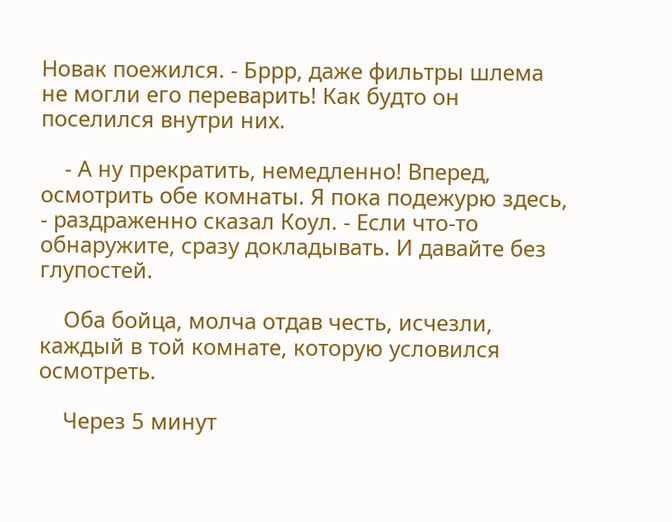Новак поежился. - Бррр, даже фильтры шлема не могли его переварить! Как будто он поселился внутри них.

    - А ну прекратить, немедленно! Вперед, осмотрить обе комнаты. Я пока подежурю здесь, - раздраженно сказал Коул. - Если что-то обнаружите, сразу докладывать. И давайте без глупостей.

    Оба бойца, молча отдав честь, исчезли, каждый в той комнате, которую условился осмотреть.

    Через 5 минут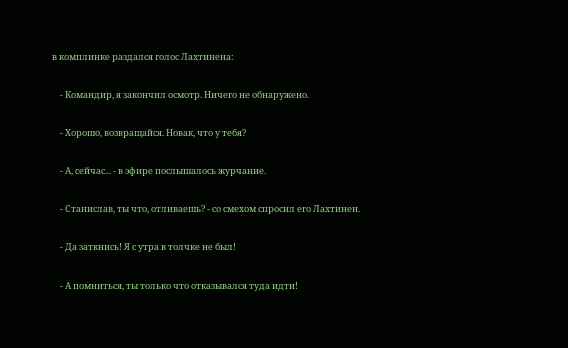в комплинке раздался голос Лахтинена:

    - Командир, я закончил осмотр. Ничего не обнаружено.

    - Хорошо, возвращайся. Новак, что у тебя?

    - А, сейчас... - в эфире послышалось журчание.

    - Станислав, ты что, отливаешь? - со смехом спросил его Лахтинен.

    - Да заткнись! Я с утра в толчке не был!

    - А помниться, ты только что отказывался туда идти!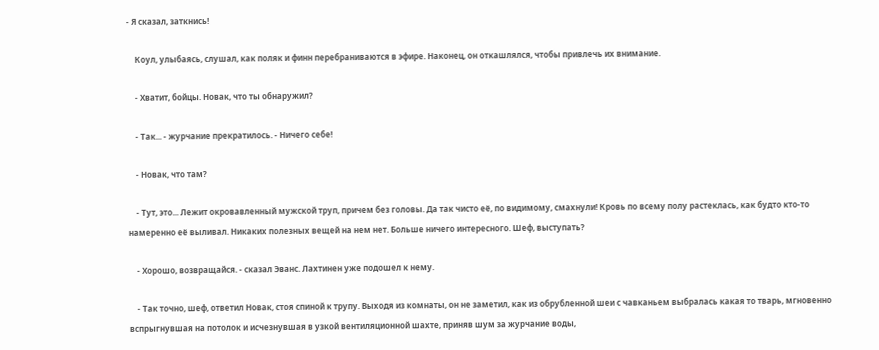- Я сказал, заткнись!

    Коул, улыбаясь, слушал, как поляк и финн перебраниваются в эфире. Наконец, он откашлялся, чтобы привлечь их внимание.

    - Хватит, бойцы. Новак, что ты обнаружил?

    - Так... - журчание прекратилось. - Ничего себе!

    - Новак, что там?

    - Тут, это... Лежит окровавленный мужской труп, причем без головы. Да так чисто её, по видимому, смахнули! Кровь по всему полу растеклась, как будто кто-то намеренно её выливал. Никаких полезных вещей на нем нет. Больше ничего интересного. Шеф, выступать?

    - Хорошо, возвращайся. - сказал Эванс. Лахтинен уже подошел к нему.

    - Так точно, шеф, ответил Новак, стоя спиной к трупу. Выходя из комнаты, он не заметил, как из обрубленной шеи с чавканьем выбралась какая то тварь, мгновенно вспрыгнувшая на потолок и исчезнувшая в узкой вентиляционной шахте, приняв шум за журчание воды,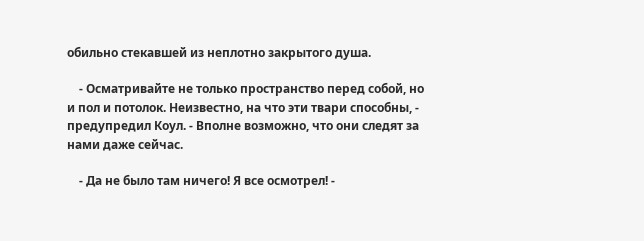обильно стекавшей из неплотно закрытого душа.

    - Осматривайте не только пространство перед собой, но и пол и потолок. Неизвестно, на что эти твари способны, - предупредил Коул. - Вполне возможно, что они следят за нами даже сейчас.

    - Да не было там ничего! Я все осмотрел! -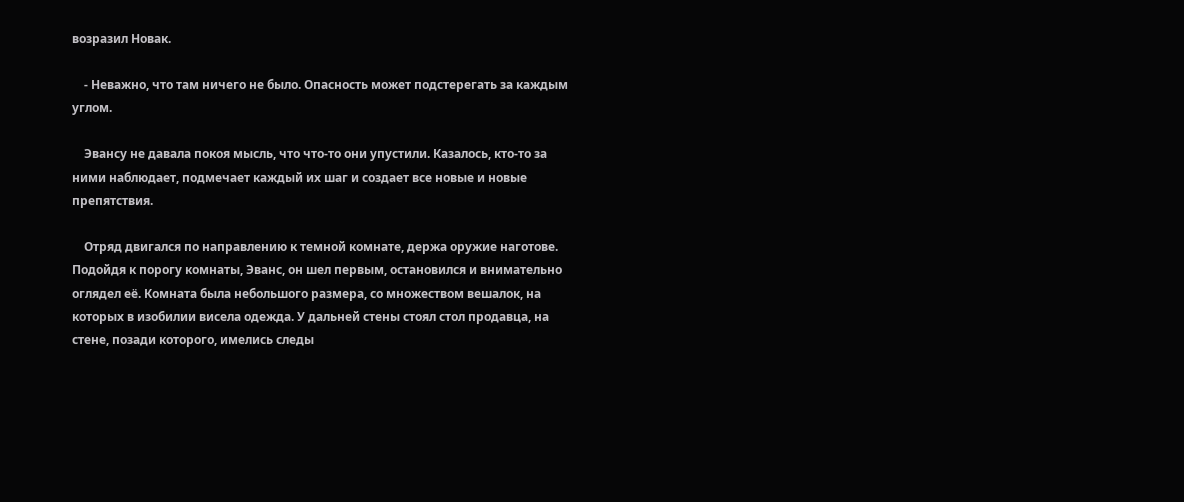возразил Новак.

    - Неважно, что там ничего не было. Опасность может подстерегать за каждым углом.

    Эвансу не давала покоя мысль, что что-то они упустили. Казалось, кто-то за ними наблюдает, подмечает каждый их шаг и создает все новые и новые препятствия.

    Отряд двигался по направлению к темной комнате, держа оружие наготове. Подойдя к порогу комнаты, Эванс, он шел первым, остановился и внимательно оглядел её. Комната была небольшого размера, со множеством вешалок, на которых в изобилии висела одежда. У дальней стены стоял стол продавца, на стене, позади которого, имелись следы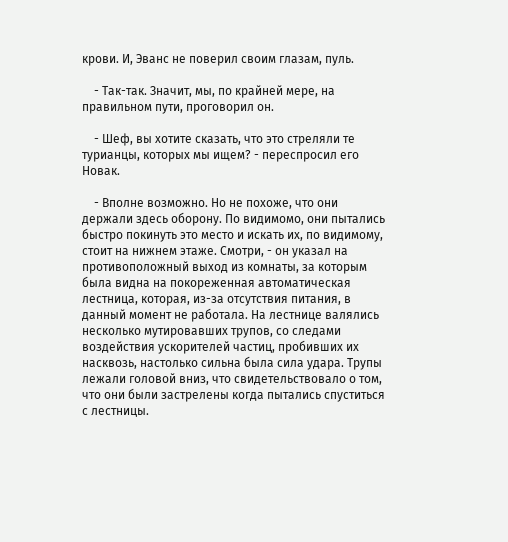крови. И, Эванс не поверил своим глазам, пуль.

    - Так-так. Значит, мы, по крайней мере, на правильном пути, проговорил он.

    - Шеф, вы хотите сказать, что это стреляли те турианцы, которых мы ищем? - переспросил его Новак.

    - Вполне возможно. Но не похоже, что они держали здесь оборону. По видимомо, они пытались быстро покинуть это место и искать их, по видимому, стоит на нижнем этаже. Смотри, - он указал на противоположный выход из комнаты, за которым была видна на покореженная автоматическая лестница, которая, из-за отсутствия питания, в данный момент не работала. На лестнице валялись несколько мутировавших трупов, со следами воздействия ускорителей частиц, пробивших их насквозь, настолько сильна была сила удара. Трупы лежали головой вниз, что свидетельствовало о том, что они были застрелены когда пытались спуститься с лестницы.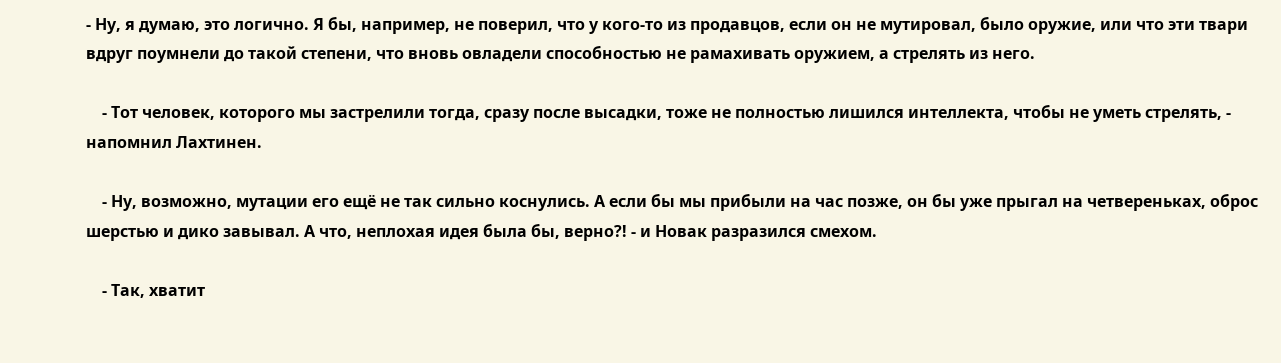- Ну, я думаю, это логично. Я бы, например, не поверил, что у кого-то из продавцов, если он не мутировал, было оружие, или что эти твари вдруг поумнели до такой степени, что вновь овладели способностью не рамахивать оружием, а стрелять из него.

    - Тот человек, которого мы застрелили тогда, сразу после высадки, тоже не полностью лишился интеллекта, чтобы не уметь стрелять, - напомнил Лахтинен.

    - Ну, возможно, мутации его ещё не так сильно коснулись. А если бы мы прибыли на час позже, он бы уже прыгал на четвереньках, оброс шерстью и дико завывал. А что, неплохая идея была бы, верно?! - и Новак разразился смехом.

    - Так, хватит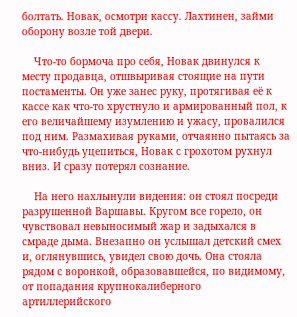болтать. Новак, осмотри кассу. Лахтинен, займи оборону возле той двери.

    Что-то бормоча про себя, Новак двинулся к месту продавца, отшвыривая стоящие на пути постаменты. Он уже занес руку, протягивая её к кассе как что-то хрустнуло и армированный пол, к его величайшему изумлению и ужасу, провалился под ним. Размахивая руками, отчаянно пытаясь за что-нибудь уцепиться, Новак с грохотом рухнул вниз. И сразу потерял сознание.

    На него нахлынули видения: он стоял посреди разрушенной Варшавы. Кругом все горело, он чувствовал невыносимый жар и задыхался в смраде дыма. Внезапно он услышал детский смех и, оглянувшись, увидел свою дочь. Она стояла рядом с воронкой, образовавшейся, по видимому, от попадания крупнокалиберного артиллерийского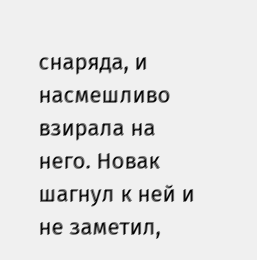снаряда, и насмешливо взирала на него. Новак шагнул к ней и не заметил,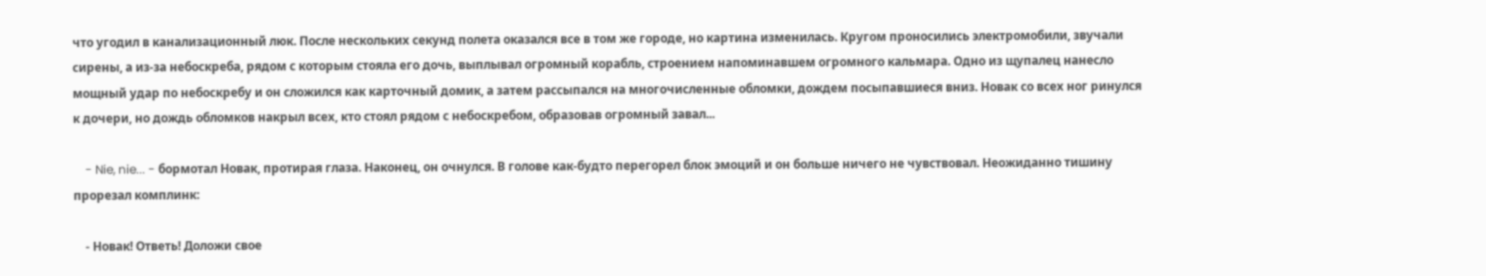что угодил в канализационный люк. После нескольких секунд полета оказался все в том же городе, но картина изменилась. Кругом проносились электромобили, звучали сирены, а из-за небоскреба, рядом с которым стояла его дочь, выплывал огромный корабль, строением напоминавшем огромного кальмара. Одно из щупалец нанесло мощный удар по небоскребу и он сложился как карточный домик, а затем рассыпался на многочисленные обломки, дождем посыпавшиеся вниз. Новак со всех ног ринулся к дочери, но дождь обломков накрыл всех, кто стоял рядом с небоскребом, образовав огромный завал...

    - Nie, nie... - бормотал Новак, протирая глаза. Наконец, он очнулся. В голове как-будто перегорел блок эмоций и он больше ничего не чувствовал. Неожиданно тишину прорезал комплинк:

    - Новак! Ответь! Доложи свое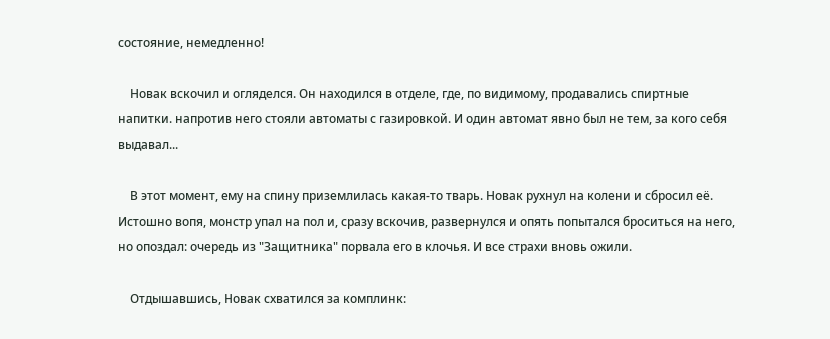состояние, немедленно!

    Новак вскочил и огляделся. Он находился в отделе, где, по видимому, продавались спиртные напитки. напротив него стояли автоматы с газировкой. И один автомат явно был не тем, за кого себя выдавал...

    В этот момент, ему на спину приземлилась какая-то тварь. Новак рухнул на колени и сбросил её. Истошно вопя, монстр упал на пол и, сразу вскочив, развернулся и опять попытался броситься на него, но опоздал: очередь из "Защитника" порвала его в клочья. И все страхи вновь ожили.

    Отдышавшись, Новак схватился за комплинк: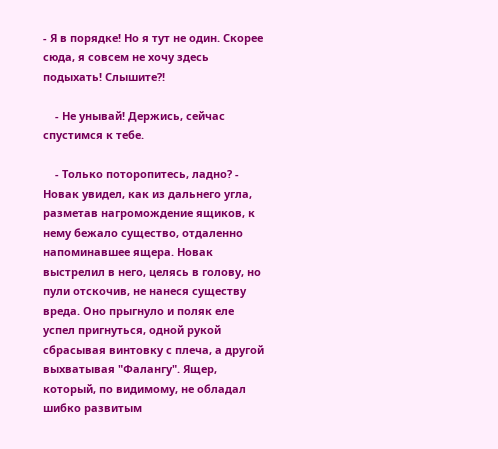- Я в порядке! Но я тут не один. Скорее сюда, я совсем не хочу здесь подыхать! Слышите?!

    - Не унывай! Держись, сейчас спустимся к тебе.

    - Только поторопитесь, ладно? - Новак увидел, как из дальнего угла, разметав нагромождение ящиков, к нему бежало существо, отдаленно напоминавшее ящера. Новак выстрелил в него, целясь в голову, но пули отскочив, не нанеся существу вреда. Оно прыгнуло и поляк еле успел пригнуться, одной рукой сбрасывая винтовку с плеча, а другой выхватывая "Фалангу". Ящер, который, по видимому, не обладал шибко развитым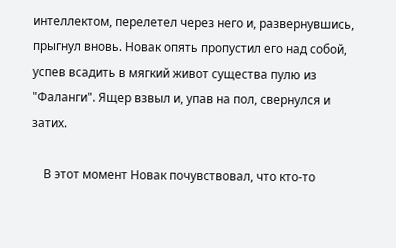интеллектом, перелетел через него и, развернувшись, прыгнул вновь. Новак опять пропустил его над собой, успев всадить в мягкий живот существа пулю из "Фаланги". Ящер взвыл и, упав на пол, свернулся и затих.

    В этот момент Новак почувствовал, что кто-то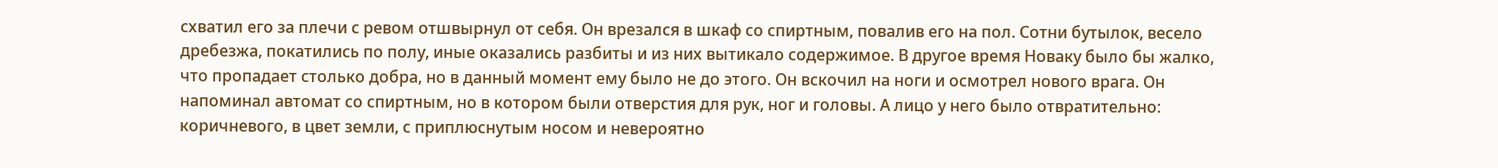схватил его за плечи с ревом отшвырнул от себя. Он врезался в шкаф со спиртным, повалив его на пол. Сотни бутылок, весело дребезжа, покатились по полу, иные оказались разбиты и из них вытикало содержимое. В другое время Новаку было бы жалко, что пропадает столько добра, но в данный момент ему было не до этого. Он вскочил на ноги и осмотрел нового врага. Он напоминал автомат со спиртным, но в котором были отверстия для рук, ног и головы. А лицо у него было отвратительно: коричневого, в цвет земли, с приплюснутым носом и невероятно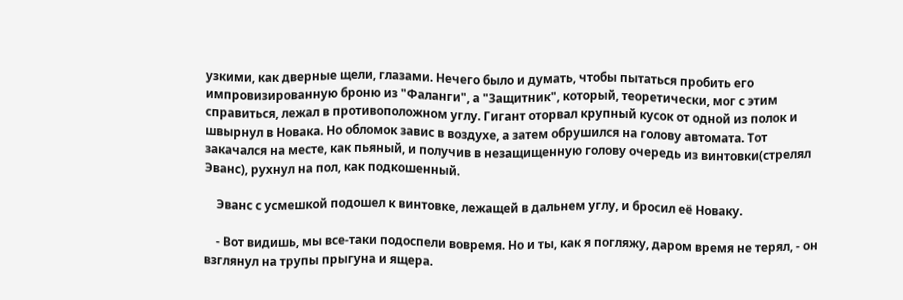узкими, как дверные щели, глазами. Нечего было и думать, чтобы пытаться пробить его импровизированную броню из "Фаланги", а "Защитник", который, теоретически, мог с этим справиться, лежал в противоположном углу. Гигант оторвал крупный кусок от одной из полок и швырнул в Новака. Но обломок завис в воздухе, а затем обрушился на голову автомата. Тот закачался на месте, как пьяный, и получив в незащищенную голову очередь из винтовки(стрелял Эванс), рухнул на пол, как подкошенный.

    Эванс с усмешкой подошел к винтовке, лежащей в дальнем углу, и бросил её Новаку.

    - Вот видишь, мы все-таки подоспели вовремя. Но и ты, как я погляжу, даром время не терял, - он взглянул на трупы прыгуна и ящера.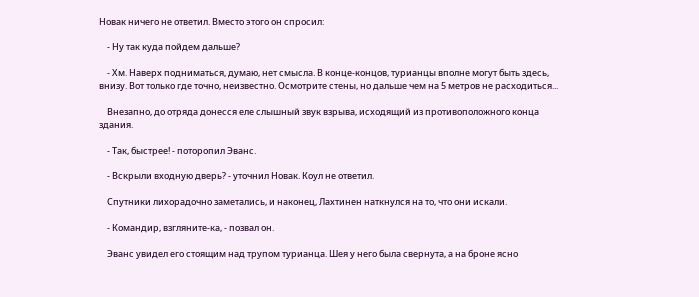Новак ничего не ответил. Вместо этого он спросил:

    - Ну так куда пойдем дальше?

    - Хм. Наверх подниматься, думаю, нет смысла. В конце-концов, турианцы вполне могут быть здесь, внизу. Вот только где точно, неизвестно. Осмотрите стены, но дальше чем на 5 метров не расходиться...

    Внезапно, до отряда донесся еле слышный звук взрыва, исходящий из противоположного конца здания.

    - Так, быстрее! - поторопил Эванс.

    - Вскрыли входную дверь? - уточнил Новак. Коул не ответил.

    Спутники лихорадочно заметались, и наконец, Лахтинен наткнулся на то, что они искали.

    - Командир, взгляните-ка, - позвал он.

    Эванс увидел его стоящим над трупом турианца. Шея у него была свернута, а на броне ясно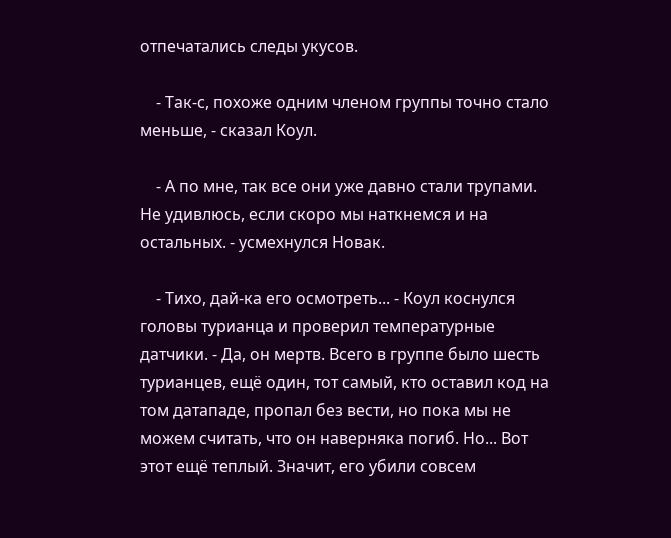отпечатались следы укусов.

    - Так-с, похоже одним членом группы точно стало меньше, - сказал Коул.

    - А по мне, так все они уже давно стали трупами. Не удивлюсь, если скоро мы наткнемся и на остальных. - усмехнулся Новак.

    - Тихо, дай-ка его осмотреть... - Коул коснулся головы турианца и проверил температурные датчики. - Да, он мертв. Всего в группе было шесть турианцев, ещё один, тот самый, кто оставил код на том датападе, пропал без вести, но пока мы не можем считать, что он наверняка погиб. Но... Вот этот ещё теплый. Значит, его убили совсем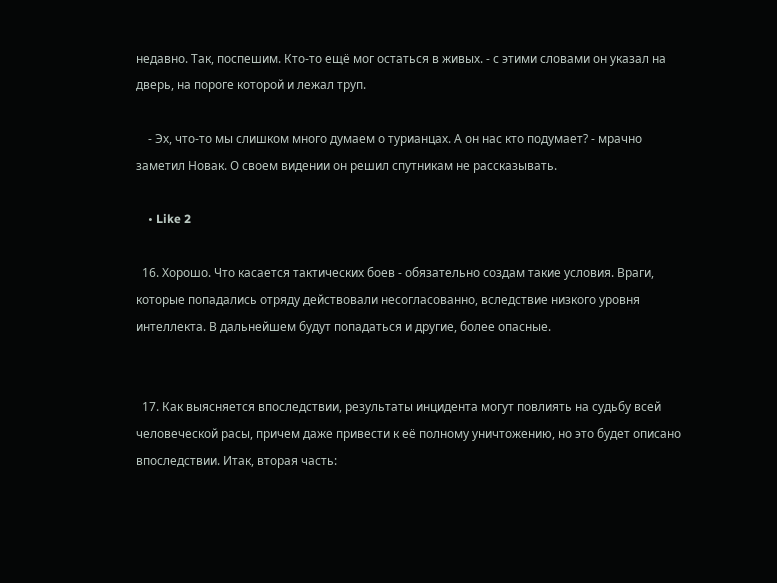недавно. Так, поспешим. Кто-то ещё мог остаться в живых. - с этими словами он указал на дверь, на пороге которой и лежал труп.

    - Эх, что-то мы слишком много думаем о турианцах. А он нас кто подумает? - мрачно заметил Новак. О своем видении он решил спутникам не рассказывать.

    • Like 2

  16. Хорошо. Что касается тактических боев - обязательно создам такие условия. Враги, которые попадались отряду действовали несогласованно, вследствие низкого уровня интеллекта. В дальнейшем будут попадаться и другие, более опасные.


  17. Как выясняется впоследствии, результаты инцидента могут повлиять на судьбу всей человеческой расы, причем даже привести к её полному уничтожению, но это будет описано впоследствии. Итак, вторая часть: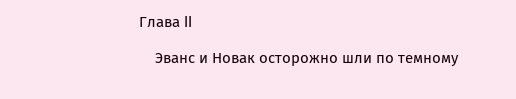Глава II

    Эванс и Новак осторожно шли по темному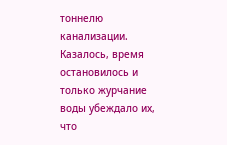тоннелю канализации. Казалось, время остановилось и только журчание воды убеждало их, что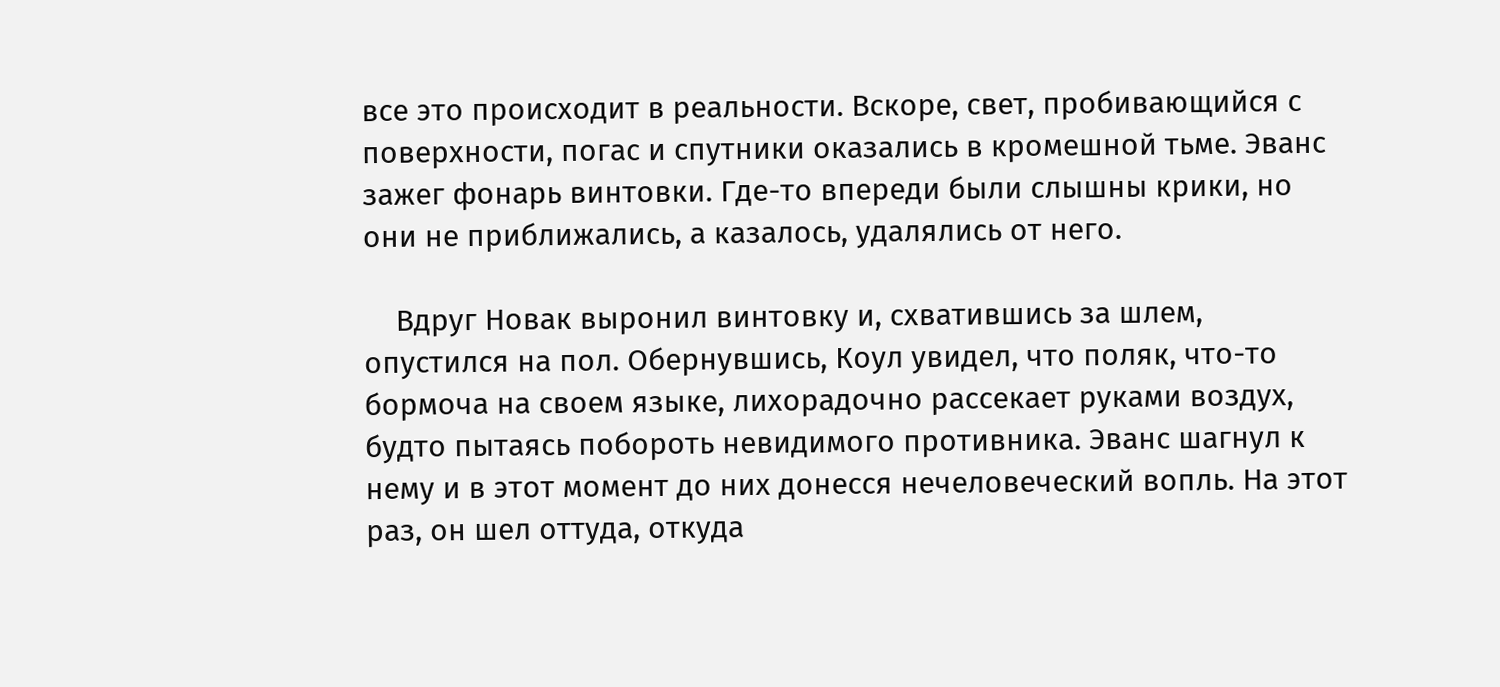все это происходит в реальности. Вскоре, свет, пробивающийся с поверхности, погас и спутники оказались в кромешной тьме. Эванс зажег фонарь винтовки. Где-то впереди были слышны крики, но они не приближались, а казалось, удалялись от него.

    Вдруг Новак выронил винтовку и, схватившись за шлем, опустился на пол. Обернувшись, Коул увидел, что поляк, что-то бормоча на своем языке, лихорадочно рассекает руками воздух, будто пытаясь побороть невидимого противника. Эванс шагнул к нему и в этот момент до них донесся нечеловеческий вопль. На этот раз, он шел оттуда, откуда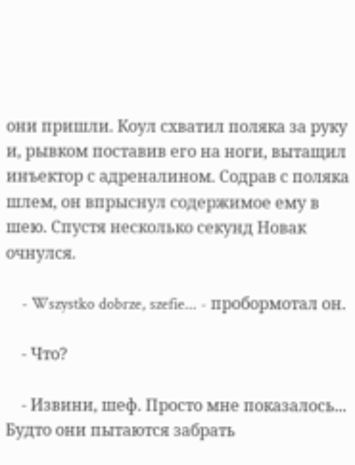они пришли. Коул схватил поляка за руку и, рывком поставив его на ноги, вытащил инъектор с адреналином. Содрав с поляка шлем, он впрыснул содержимое ему в шею. Спустя несколько секунд Новак очнулся.

    - Wszystko dobrze, szefie... - пробормотал он.

    - Что?

    - Извини, шеф. Просто мне показалось... Будто они пытаются забрать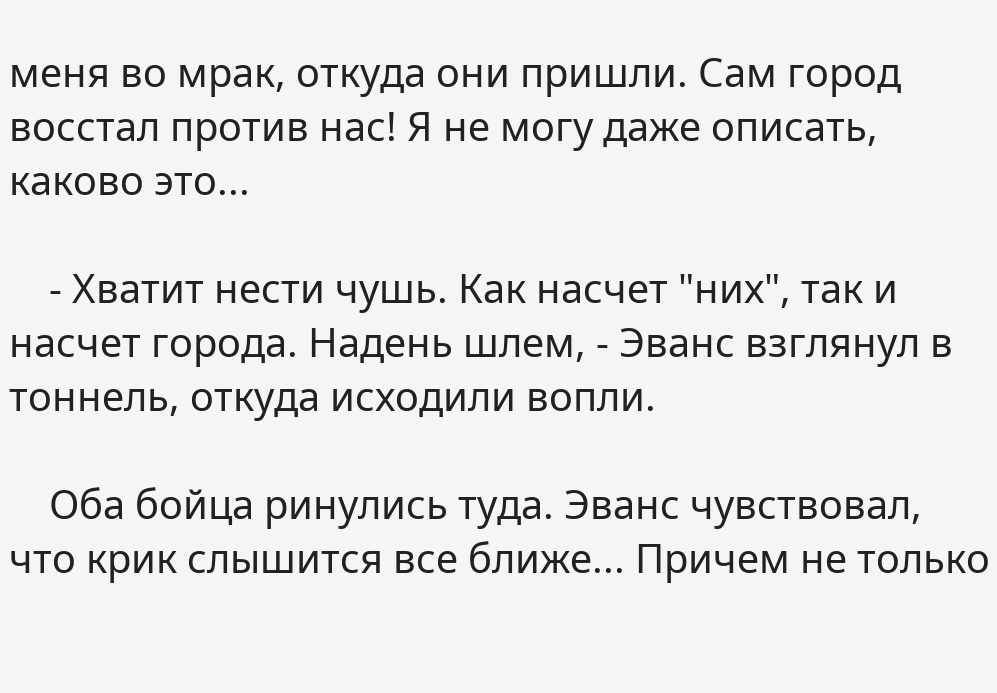меня во мрак, откуда они пришли. Сам город восстал против нас! Я не могу даже описать, каково это...

    - Хватит нести чушь. Как насчет "них", так и насчет города. Надень шлем, - Эванс взглянул в тоннель, откуда исходили вопли.

    Оба бойца ринулись туда. Эванс чувствовал, что крик слышится все ближе... Причем не только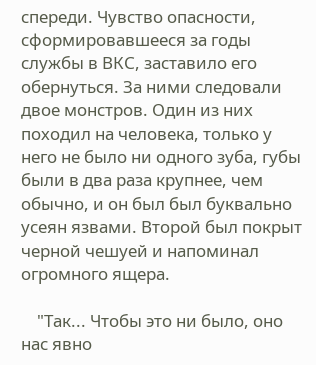спереди. Чувство опасности, сформировавшееся за годы службы в ВКС, заставило его обернуться. За ними следовали двое монстров. Один из них походил на человека, только у него не было ни одного зуба, губы были в два раза крупнее, чем обычно, и он был был буквально усеян язвами. Второй был покрыт черной чешуей и напоминал огромного ящера.

    "Так... Чтобы это ни было, оно нас явно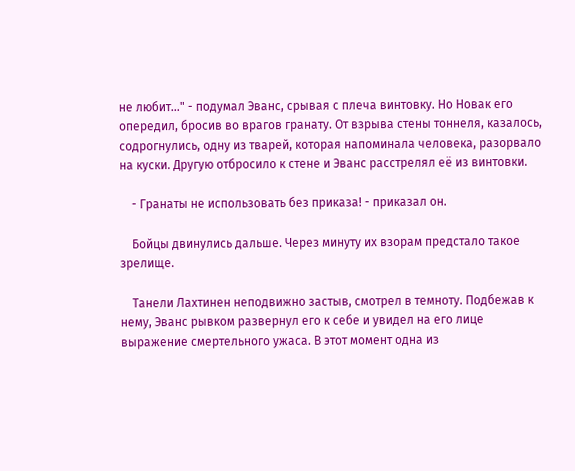не любит..." - подумал Эванс, срывая с плеча винтовку. Но Новак его опередил, бросив во врагов гранату. От взрыва стены тоннеля, казалось, содрогнулись, одну из тварей, которая напоминала человека, разорвало на куски. Другую отбросило к стене и Эванс расстрелял её из винтовки.

    - Гранаты не использовать без приказа! - приказал он.

    Бойцы двинулись дальше. Через минуту их взорам предстало такое зрелище.

    Танели Лахтинен неподвижно застыв, смотрел в темноту. Подбежав к нему, Эванс рывком развернул его к себе и увидел на его лице выражение смертельного ужаса. В этот момент одна из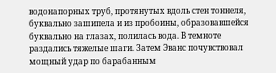водонапорных труб, протянутых вдоль стен тоннеля, буквально зашипела и из пробоины, образовавшейся буквально на глазах, полилась вода. В темноте раздались тяжелые шаги. Затем Эванс почувствовал мощный удар по барабанным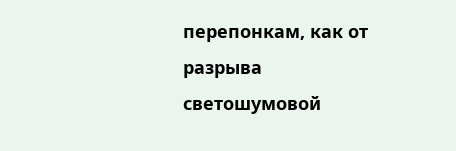перепонкам, как от разрыва светошумовой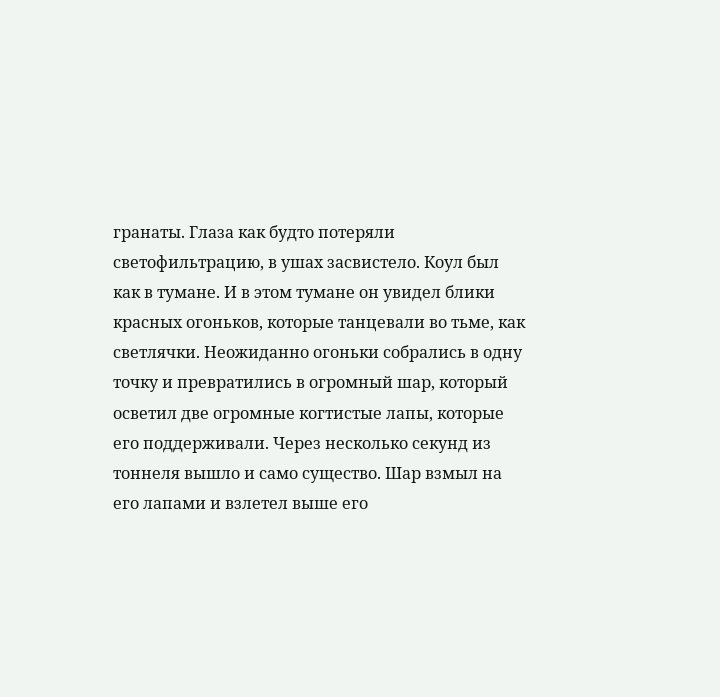гранаты. Глаза как будто потеряли светофильтрацию, в ушах засвистело. Коул был как в тумане. И в этом тумане он увидел блики красных огоньков, которые танцевали во тьме, как светлячки. Неожиданно огоньки собрались в одну точку и превратились в огромный шар, который осветил две огромные когтистые лапы, которые его поддерживали. Через несколько секунд из тоннеля вышло и само существо. Шар взмыл на его лапами и взлетел выше его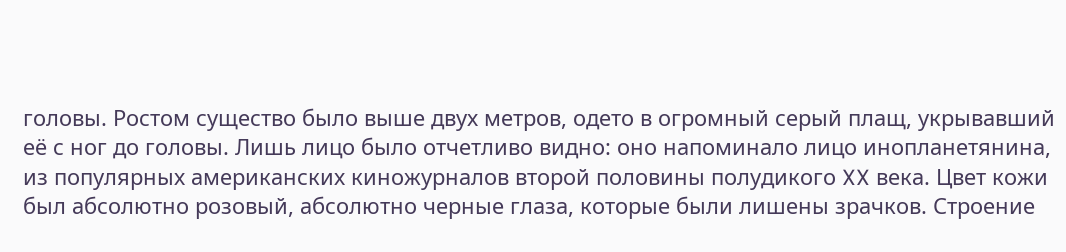головы. Ростом существо было выше двух метров, одето в огромный серый плащ, укрывавший её с ног до головы. Лишь лицо было отчетливо видно: оно напоминало лицо инопланетянина, из популярных американских киножурналов второй половины полудикого XX века. Цвет кожи был абсолютно розовый, абсолютно черные глаза, которые были лишены зрачков. Строение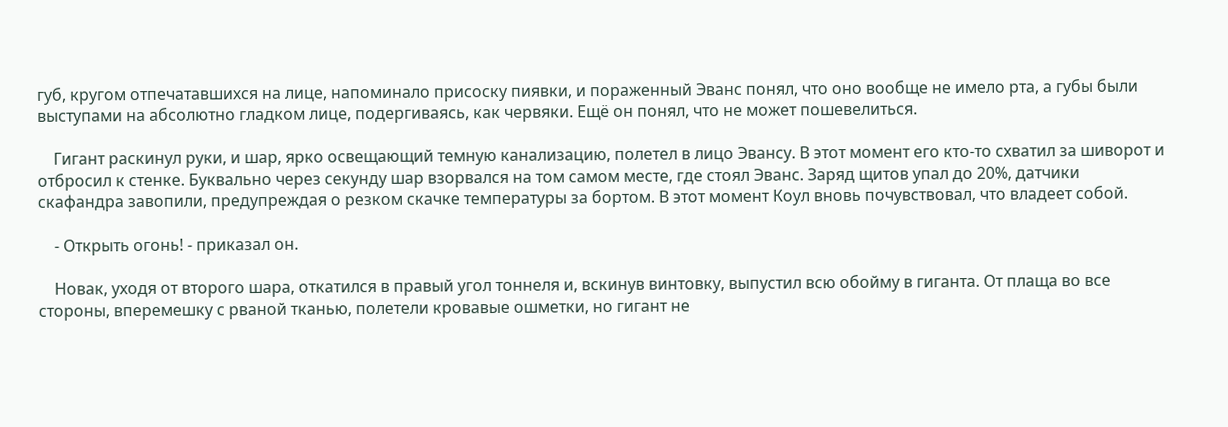губ, кругом отпечатавшихся на лице, напоминало присоску пиявки, и пораженный Эванс понял, что оно вообще не имело рта, а губы были выступами на абсолютно гладком лице, подергиваясь, как червяки. Ещё он понял, что не может пошевелиться.

    Гигант раскинул руки, и шар, ярко освещающий темную канализацию, полетел в лицо Эвансу. В этот момент его кто-то схватил за шиворот и отбросил к стенке. Буквально через секунду шар взорвался на том самом месте, где стоял Эванс. Заряд щитов упал до 20%, датчики скафандра завопили, предупреждая о резком скачке температуры за бортом. В этот момент Коул вновь почувствовал, что владеет собой.

    - Открыть огонь! - приказал он.

    Новак, уходя от второго шара, откатился в правый угол тоннеля и, вскинув винтовку, выпустил всю обойму в гиганта. От плаща во все стороны, вперемешку с рваной тканью, полетели кровавые ошметки, но гигант не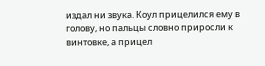издал ни звука. Коул прицелился ему в голову, но пальцы словно приросли к винтовке, а прицел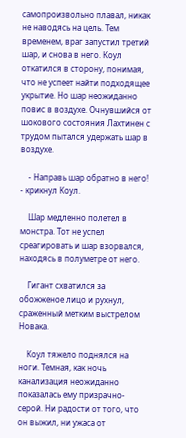самопроизвольно плавал, никак не наводясь на цель. Тем временем, враг запустил третий шар, и снова в него. Коул откатился в сторону, понимая, что не успеет найти подходящее укрытие. Но шар неожиданно повис в воздухе. Очнувшийся от шокового состояния Лахтинен с трудом пытался удержать шар в воздухе.

    - Направь шар обратно в него! - крикнул Коул.

    Шар медленно полетел в монстра. Тот не успел среагировать и шар взорвался, находясь в полуметре от него.

    Гигант схватился за обожженое лицо и рухнул, сраженный метким выстрелом Новака.

    Коул тяжело поднялся на ноги. Темная, как ночь канализация неожиданно показалась ему призрачно-серой. Ни радости от того, что он выжил, ни ужаса от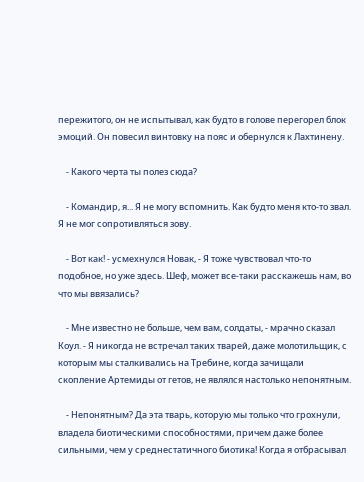пережитого, он не испытывал, как будто в голове перегорел блок эмоций. Он повесил винтовку на пояс и обернулся к Лахтинену.

    - Какого черта ты полез сюда?

    - Командир, я... Я не могу вспомнить. Как будто меня кто-то звал. Я не мог сопротивляться зову.

    - Вот как! - усмехнулся Новак, - Я тоже чувствовал что-то подобное, но уже здесь. Шеф, может все-таки расскажешь нам, во что мы ввязались?

    - Мне известно не больше, чем вам, солдаты, - мрачно сказал Коул. - Я никогда не встречал таких тварей, даже молотильщик, с которым мы сталкивались на Требине, когда зачищали скопление Артемиды от гетов, не являлся настолько непонятным.

    - Непонятным? Да эта тварь, которую мы только что грохнули, владела биотическими способностями, причем даже более сильными, чем у среднестатичного биотика! Когда я отбрасывал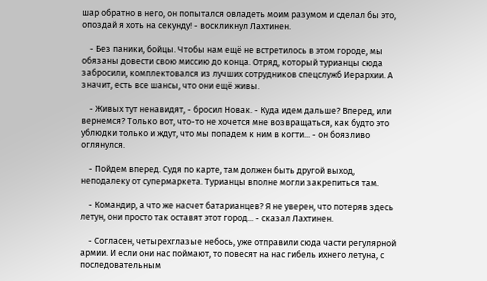шар обратно в него, он попытался овладеть моим разумом и сделал бы это, опоздай я хоть на секунду! - воскликнул Лахтинен.

    - Без паники, бойцы. Чтобы нам ещё не встретилось в этом городе, мы обязаны довести свою миссию до конца. Отряд, который турианцы сюда забросили, комплектовался из лучших сотрудников спецслужб Иерархии. А значит, есть все шансы, что они ещё живы.

    - Живых тут ненавидят, - бросил Новак. - Куда идем дальше? Вперед, или вернемся? Только вот, что-то не хочется мне возвращаться, как будто это ублюдки только и ждут, что мы попадем к ним в когти... - он боязливо оглянулся.

    - Пойдем вперед. Судя по карте, там должен быть другой выход, неподалеку от супермаркета. Турианцы вполне могли закрепиться там.

    - Командир, а что же насчет батарианцев? Я не уверен, что потеряв здесь летун, они просто так оставят этот город... - сказал Лахтинен.

    - Согласен, четырехглазые небось, уже отправили сюда части регулярной армии. И если они нас поймают, то повесят на нас гибель ихнего летуна, с последовательным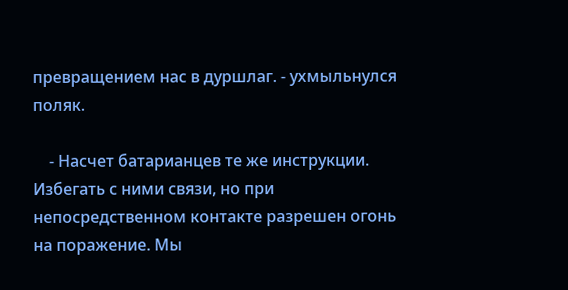превращением нас в дуршлаг. - ухмыльнулся поляк.

    - Насчет батарианцев те же инструкции. Избегать с ними связи, но при непосредственном контакте разрешен огонь на поражение. Мы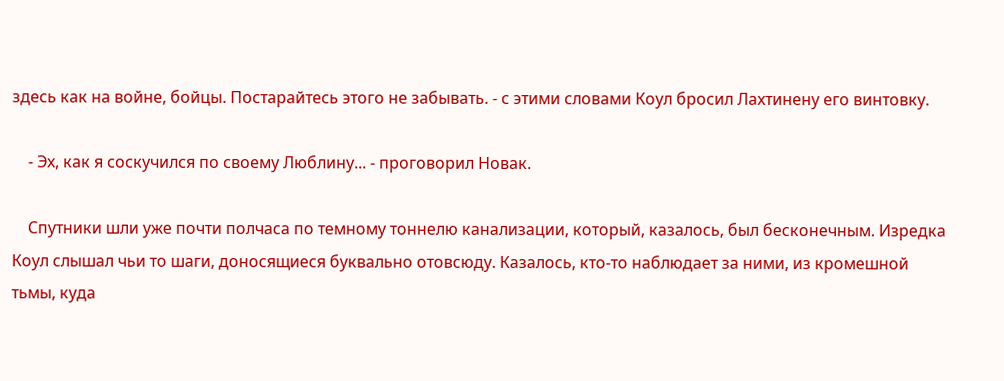здесь как на войне, бойцы. Постарайтесь этого не забывать. - с этими словами Коул бросил Лахтинену его винтовку.

    - Эх, как я соскучился по своему Люблину... - проговорил Новак.

    Спутники шли уже почти полчаса по темному тоннелю канализации, который, казалось, был бесконечным. Изредка Коул слышал чьи то шаги, доносящиеся буквально отовсюду. Казалось, кто-то наблюдает за ними, из кромешной тьмы, куда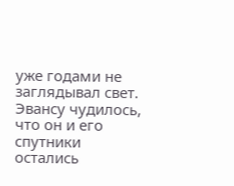уже годами не заглядывал свет. Эвансу чудилось, что он и его спутники остались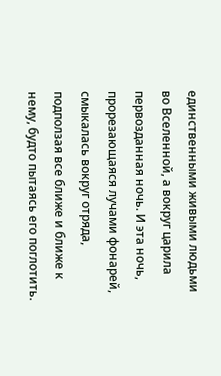единственными живыми людьми во Вселенной, а вокруг царила первозданная ночь. И эта ночь, прорезающаяся лучами фонарей, смыкалась вокруг отряда, подползая все ближе и ближе к нему, будто пытаясь его поглотить.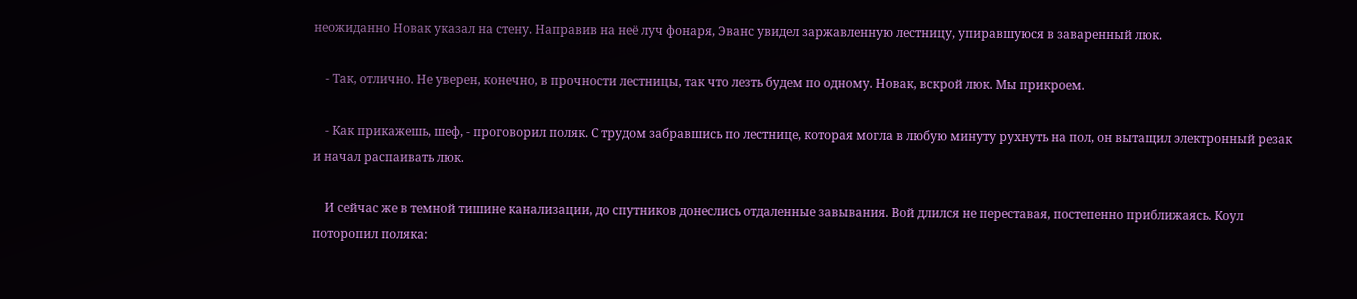неожиданно Новак указал на стену. Направив на неё луч фонаря, Эванс увидел заржавленную лестницу, упиравшуюся в заваренный люк.

    - Так, отлично. Не уверен, конечно, в прочности лестницы, так что лезть будем по одному. Новак, вскрой люк. Мы прикроем.

    - Как прикажешь, шеф, - проговорил поляк. С трудом забравшись по лестнице, которая могла в любую минуту рухнуть на пол, он вытащил электронный резак и начал распаивать люк.

    И сейчас же в темной тишине канализации, до спутников донеслись отдаленные завывания. Вой длился не переставая, постепенно приближаясь. Коул поторопил поляка: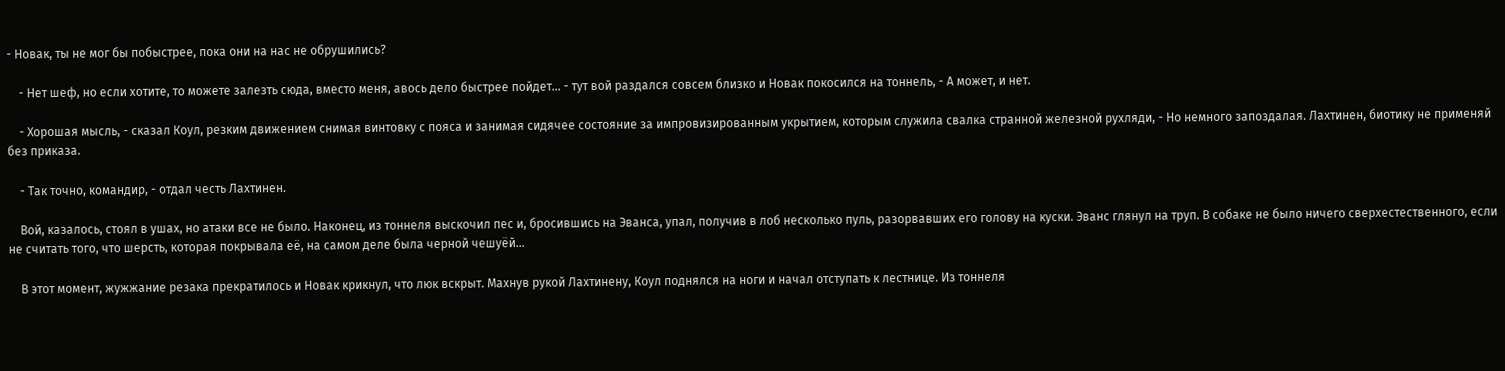- Новак, ты не мог бы побыстрее, пока они на нас не обрушились?

    - Нет шеф, но если хотите, то можете залезть сюда, вместо меня, авось дело быстрее пойдет... - тут вой раздался совсем близко и Новак покосился на тоннель, - А может, и нет.

    - Хорошая мысль, - сказал Коул, резким движением снимая винтовку с пояса и занимая сидячее состояние за импровизированным укрытием, которым служила свалка странной железной рухляди, - Но немного запоздалая. Лахтинен, биотику не применяй без приказа.

    - Так точно, командир, - отдал честь Лахтинен.

    Вой, казалось, стоял в ушах, но атаки все не было. Наконец, из тоннеля выскочил пес и, бросившись на Эванса, упал, получив в лоб несколько пуль, разорвавших его голову на куски. Эванс глянул на труп. В собаке не было ничего сверхестественного, если не считать того, что шерсть, которая покрывала её, на самом деле была черной чешуёй...

    В этот момент, жужжание резака прекратилось и Новак крикнул, что люк вскрыт. Махнув рукой Лахтинену, Коул поднялся на ноги и начал отступать к лестнице. Из тоннеля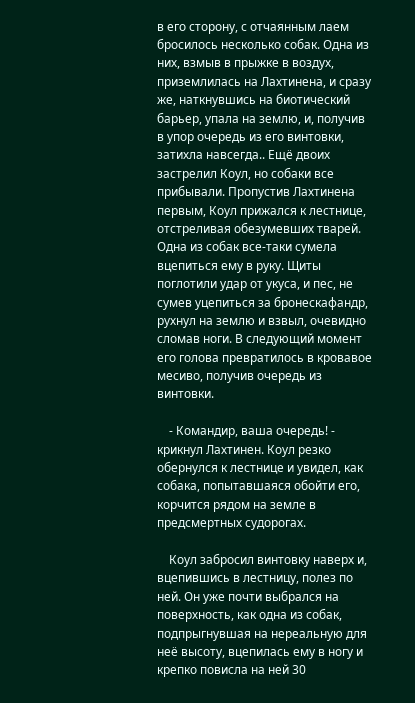в его сторону, с отчаянным лаем бросилось несколько собак. Одна из них, взмыв в прыжке в воздух, приземлилась на Лахтинена, и сразу же, наткнувшись на биотический барьер, упала на землю, и, получив в упор очередь из его винтовки, затихла навсегда.. Ещё двоих застрелил Коул, но собаки все прибывали. Пропустив Лахтинена первым, Коул прижался к лестнице, отстреливая обезумевших тварей. Одна из собак все-таки сумела вцепиться ему в руку. Щиты поглотили удар от укуса, и пес, не сумев уцепиться за бронескафандр, рухнул на землю и взвыл, очевидно сломав ноги. В следующий момент его голова превратилось в кровавое месиво, получив очередь из винтовки.

    - Командир, ваша очередь! - крикнул Лахтинен. Коул резко обернулся к лестнице и увидел, как собака, попытавшаяся обойти его, корчится рядом на земле в предсмертных судорогах.

    Коул забросил винтовку наверх и, вцепившись в лестницу, полез по ней. Он уже почти выбрался на поверхность, как одна из собак, подпрыгнувшая на нереальную для неё высоту, вцепилась ему в ногу и крепко повисла на ней 30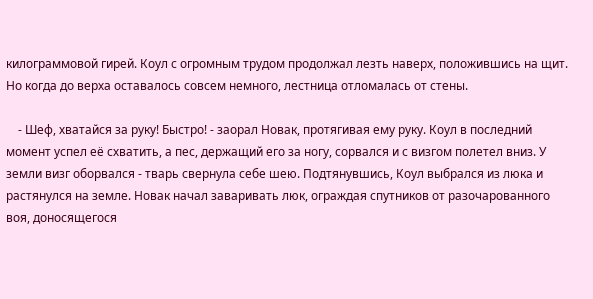килограммовой гирей. Коул с огромным трудом продолжал лезть наверх, положившись на щит. Но когда до верха оставалось совсем немного, лестница отломалась от стены.

    - Шеф, хватайся за руку! Быстро! - заорал Новак, протягивая ему руку. Коул в последний момент успел её схватить, а пес, держащий его за ногу, сорвался и с визгом полетел вниз. У земли визг оборвался - тварь свернула себе шею. Подтянувшись, Коул выбрался из люка и растянулся на земле. Новак начал заваривать люк, ограждая спутников от разочарованного воя, доносящегося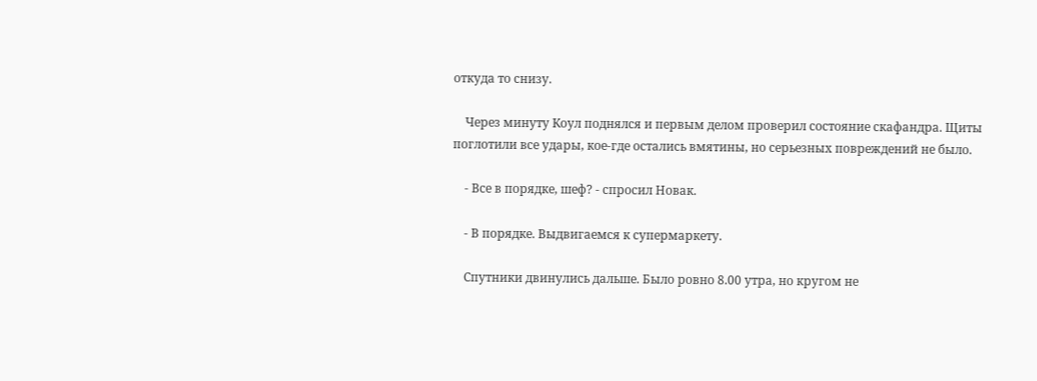откуда то снизу.

    Через минуту Коул поднялся и первым делом проверил состояние скафандра. Щиты поглотили все удары, кое-где остались вмятины, но серьезных повреждений не было.

    - Все в порядке, шеф? - спросил Новак.

    - В порядке. Выдвигаемся к супермаркету.

    Спутники двинулись дальше. Было ровно 8.00 утра, но кругом не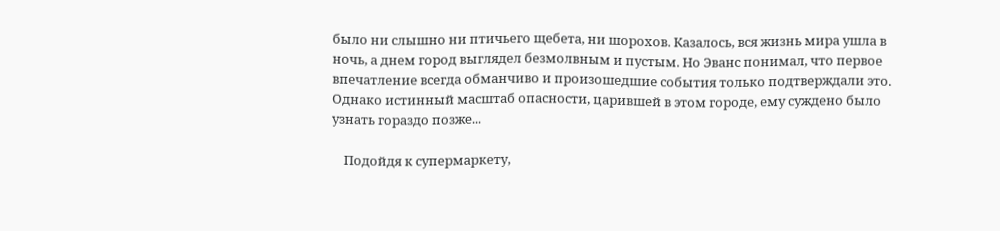было ни слышно ни птичьего щебета, ни шорохов. Казалось, вся жизнь мира ушла в ночь, а днем город выглядел безмолвным и пустым. Но Эванс понимал, что первое впечатление всегда обманчиво и произошедшие события только подтверждали это. Однако истинный масштаб опасности, царившей в этом городе, ему суждено было узнать гораздо позже...

    Подойдя к супермаркету,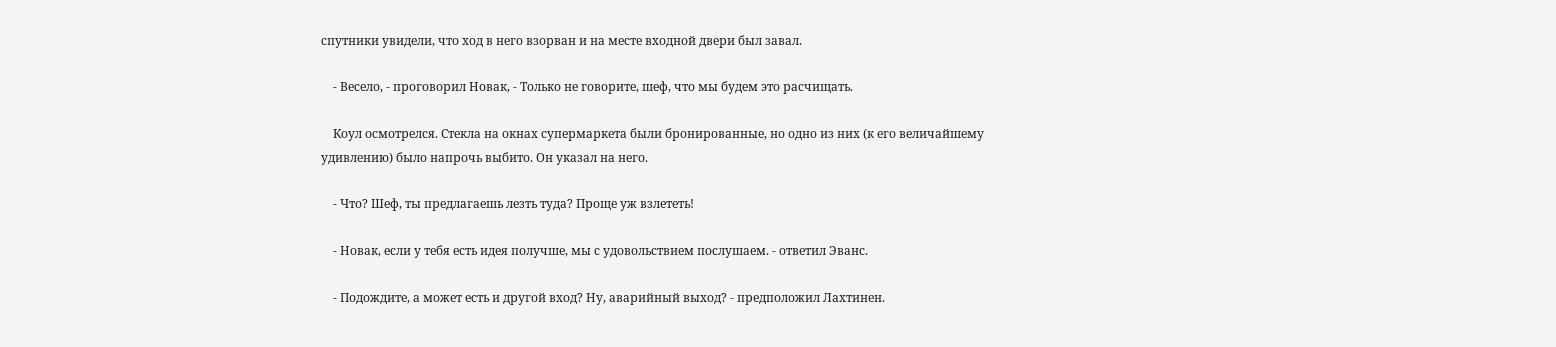спутники увидели, что ход в него взорван и на месте входной двери был завал.

    - Весело, - проговорил Новак, - Только не говорите, шеф, что мы будем это расчищать.

    Коул осмотрелся. Стекла на окнах супермаркета были бронированные, но одно из них (к его величайшему удивлению) было напрочь выбито. Он указал на него.

    - Что? Шеф, ты предлагаешь лезть туда? Проще уж взлететь!

    - Новак, если у тебя есть идея получше, мы с удовольствием послушаем. - ответил Эванс.

    - Подождите, а может есть и другой вход? Ну, аварийный выход? - предположил Лахтинен.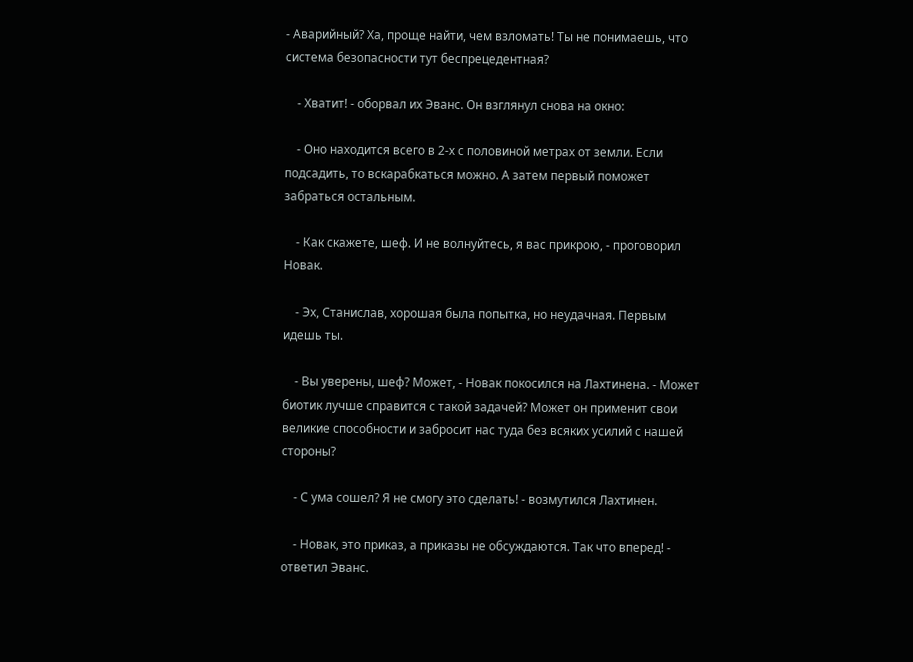- Аварийный? Ха, проще найти, чем взломать! Ты не понимаешь, что система безопасности тут беспрецедентная?

    - Хватит! - оборвал их Эванс. Он взглянул снова на окно:

    - Оно находится всего в 2-х с половиной метрах от земли. Если подсадить, то вскарабкаться можно. А затем первый поможет забраться остальным.

    - Как скажете, шеф. И не волнуйтесь, я вас прикрою, - проговорил Новак.

    - Эх, Станислав, хорошая была попытка, но неудачная. Первым идешь ты.

    - Вы уверены, шеф? Может, - Новак покосился на Лахтинена. - Может биотик лучше справится с такой задачей? Может он применит свои великие способности и забросит нас туда без всяких усилий с нашей стороны?

    - С ума сошел? Я не смогу это сделать! - возмутился Лахтинен.

    - Новак, это приказ, а приказы не обсуждаются. Так что вперед! - ответил Эванс.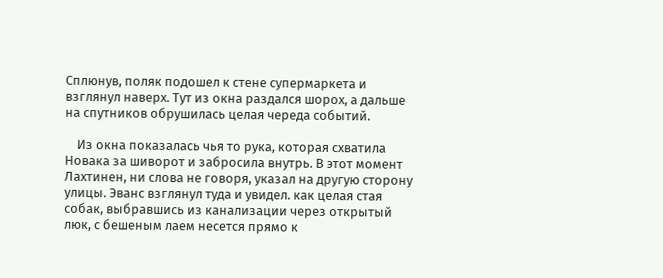Сплюнув, поляк подошел к стене супермаркета и взглянул наверх. Тут из окна раздался шорох, а дальше на спутников обрушилась целая череда событий.

    Из окна показалась чья то рука, которая схватила Новака за шиворот и забросила внутрь. В этот момент Лахтинен, ни слова не говоря, указал на другую сторону улицы. Эванс взглянул туда и увидел. как целая стая собак, выбравшись из канализации через открытый люк, с бешеным лаем несется прямо к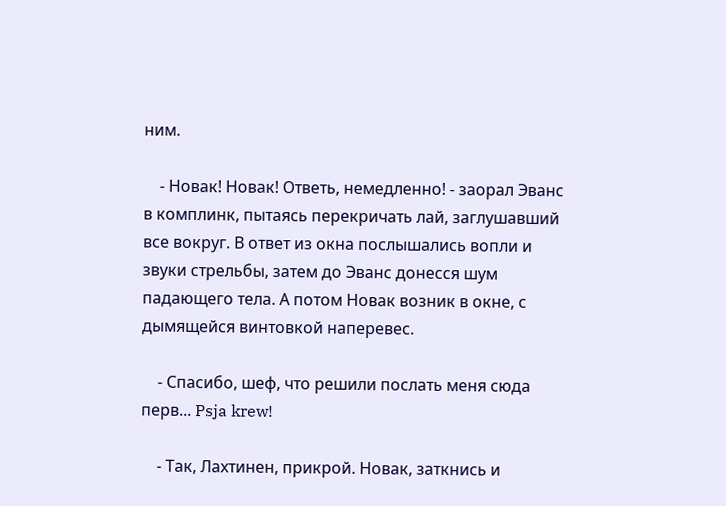ним.

    - Новак! Новак! Ответь, немедленно! - заорал Эванс в комплинк, пытаясь перекричать лай, заглушавший все вокруг. В ответ из окна послышались вопли и звуки стрельбы, затем до Эванс донесся шум падающего тела. А потом Новак возник в окне, с дымящейся винтовкой наперевес.

    - Спасибо, шеф, что решили послать меня сюда перв... Psja krew!

    - Так, Лахтинен, прикрой. Новак, заткнись и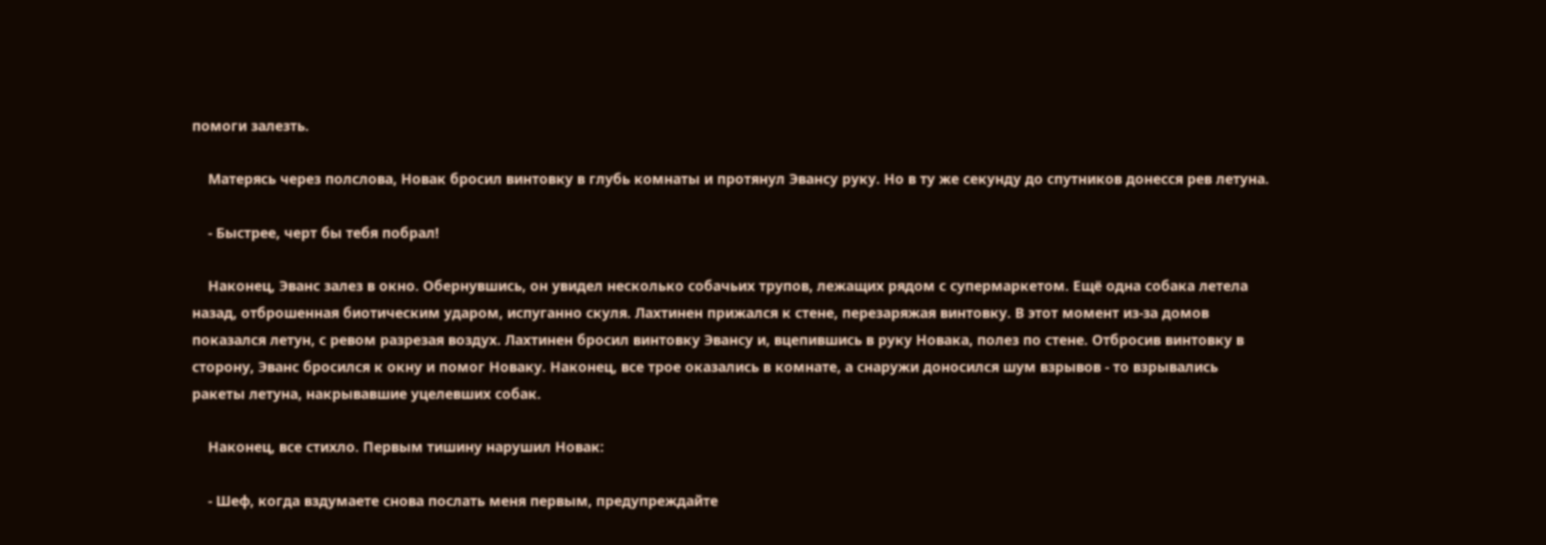помоги залезть.

    Матерясь через полслова, Новак бросил винтовку в глубь комнаты и протянул Эвансу руку. Но в ту же секунду до спутников донесся рев летуна.

    - Быстрее, черт бы тебя побрал!

    Наконец, Эванс залез в окно. Обернувшись, он увидел несколько собачьих трупов, лежащих рядом с супермаркетом. Ещё одна собака летела назад, отброшенная биотическим ударом, испуганно скуля. Лахтинен прижался к стене, перезаряжая винтовку. В этот момент из-за домов показался летун, с ревом разрезая воздух. Лахтинен бросил винтовку Эвансу и, вцепившись в руку Новака, полез по стене. Отбросив винтовку в сторону, Эванс бросился к окну и помог Новаку. Наконец, все трое оказались в комнате, а снаружи доносился шум взрывов - то взрывались ракеты летуна, накрывавшие уцелевших собак.

    Наконец, все стихло. Первым тишину нарушил Новак:

    - Шеф, когда вздумаете снова послать меня первым, предупреждайте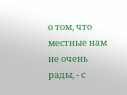о том, что местные нам не очень рады, - с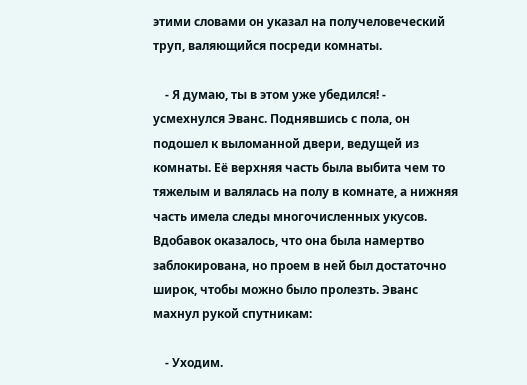этими словами он указал на получеловеческий труп, валяющийся посреди комнаты.

    - Я думаю, ты в этом уже убедился! - усмехнулся Эванс. Поднявшись с пола, он подошел к выломанной двери, ведущей из комнаты. Её верхняя часть была выбита чем то тяжелым и валялась на полу в комнате, а нижняя часть имела следы многочисленных укусов. Вдобавок оказалось, что она была намертво заблокирована, но проем в ней был достаточно широк, чтобы можно было пролезть. Эванс махнул рукой спутникам:

    - Уходим.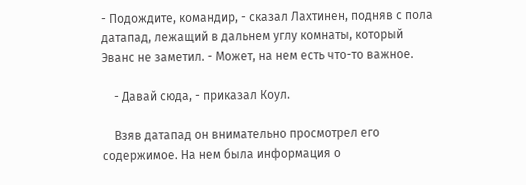- Подождите, командир, - сказал Лахтинен, подняв с пола датапад, лежащий в дальнем углу комнаты, который Эванс не заметил. - Может, на нем есть что-то важное.

    - Давай сюда, - приказал Коул.

    Взяв датапад он внимательно просмотрел его содержимое. На нем была информация о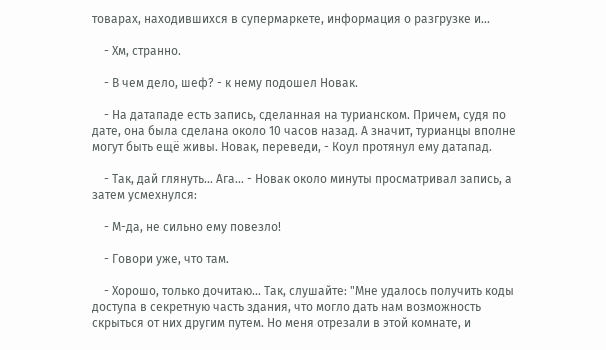товарах, находившихся в супермаркете, информация о разгрузке и...

    - Хм, странно.

    - В чем дело, шеф? - к нему подошел Новак.

    - На датападе есть запись, сделанная на турианском. Причем, судя по дате, она была сделана около 10 часов назад. А значит, турианцы вполне могут быть ещё живы. Новак, переведи, - Коул протянул ему датапад.

    - Так, дай глянуть... Ага... - Новак около минуты просматривал запись, а затем усмехнулся:

    - М-да, не сильно ему повезло!

    - Говори уже, что там.

    - Хорошо, только дочитаю... Так, слушайте: "Мне удалось получить коды доступа в секретную часть здания, что могло дать нам возможность скрыться от них другим путем. Но меня отрезали в этой комнате, и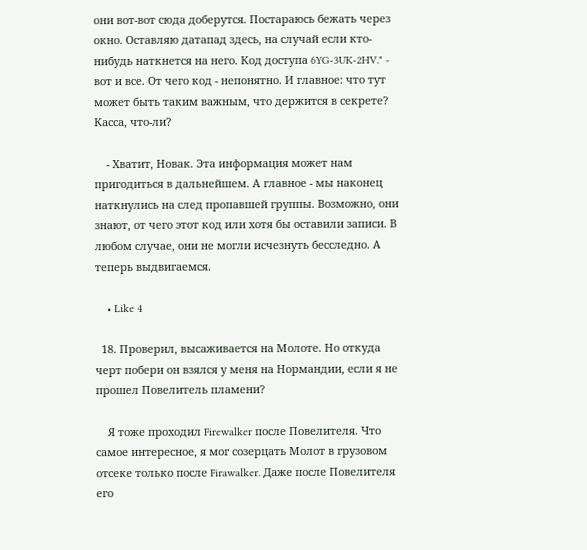они вот-вот сюда доберутся. Постараюсь бежать через окно. Оставляю датапад здесь, на случай если кто-нибудь наткнется на него. Код доступа 6YG-3UK-2HV." - вот и все. От чего код - непонятно. И главное: что тут может быть таким важным, что держится в секрете? Касса, что-ли?

    - Хватит, Новак. Эта информация может нам пригодиться в дальнейшем. А главное - мы наконец наткнулись на след пропавшей группы. Возможно, они знают, от чего этот код или хотя бы оставили записи. В любом случае, они не могли исчезнуть бесследно. А теперь выдвигаемся.

    • Like 4

  18. Проверил, высаживается на Молоте. Но откуда черт побери он взялся у меня на Нормандии, если я не прошел Повелитель пламени?

    Я тоже проходил Firewalker после Повелителя. Что самое интересное, я мог созерцать Молот в грузовом отсеке только после Firawalker. Даже после Повелителя его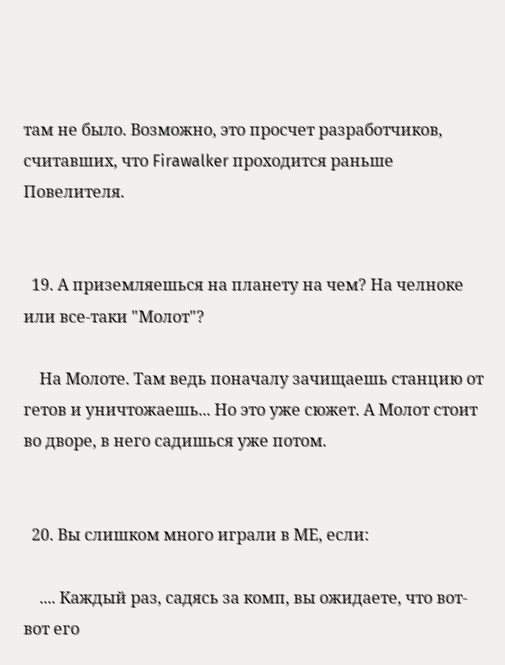там не было. Возможно, это просчет разработчиков, считавших, что Firawalker проходится раньше Повелителя.


  19. А приземляешься на планету на чем? На челноке или все-таки "Молот"?

    На Молоте. Там ведь поначалу зачищаешь станцию от гетов и уничтожаешь... Но это уже сюжет. А Молот стоит во дворе, в него садишься уже потом.


  20. Вы слишком много играли в МЕ, если:

    .... Каждый раз, садясь за комп, вы ожидаете, что вот-вот его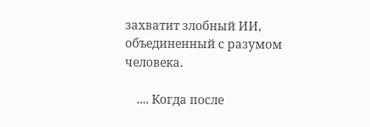захватит злобный ИИ, объединенный с разумом человека.

    .... Когда после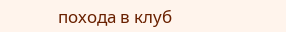похода в клуб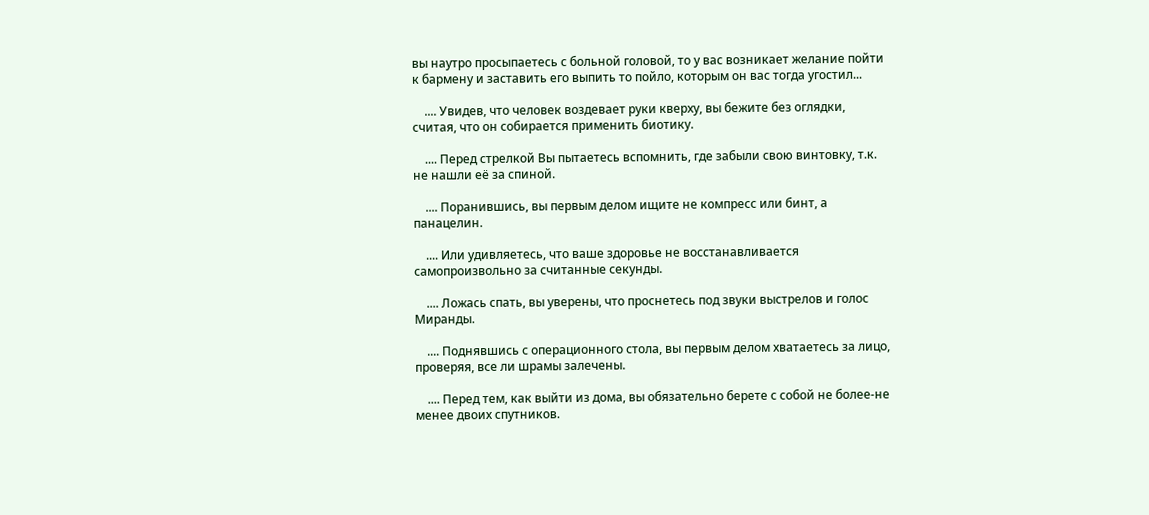вы наутро просыпаетесь с больной головой, то у вас возникает желание пойти к бармену и заставить его выпить то пойло, которым он вас тогда угостил...

    .... Увидев, что человек воздевает руки кверху, вы бежите без оглядки, считая, что он собирается применить биотику.

    .... Перед стрелкой Вы пытаетесь вспомнить, где забыли свою винтовку, т.к. не нашли её за спиной.

    .... Поранившись, вы первым делом ищите не компресс или бинт, а панацелин.

    .... Или удивляетесь, что ваше здоровье не восстанавливается самопроизвольно за считанные секунды.

    .... Ложась спать, вы уверены, что проснетесь под звуки выстрелов и голос Миранды.

    .... Поднявшись с операционного стола, вы первым делом хватаетесь за лицо, проверяя, все ли шрамы залечены.

    .... Перед тем, как выйти из дома, вы обязательно берете с собой не более-не менее двоих спутников.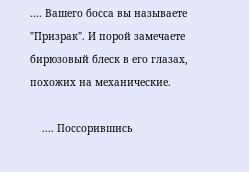.... Вашего босса вы называете "Призрак". И порой замечаете бирюзовый блеск в его глазах, похожих на механические.

    .... Поссорившись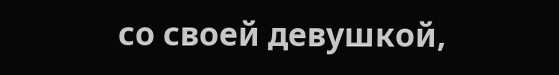со своей девушкой,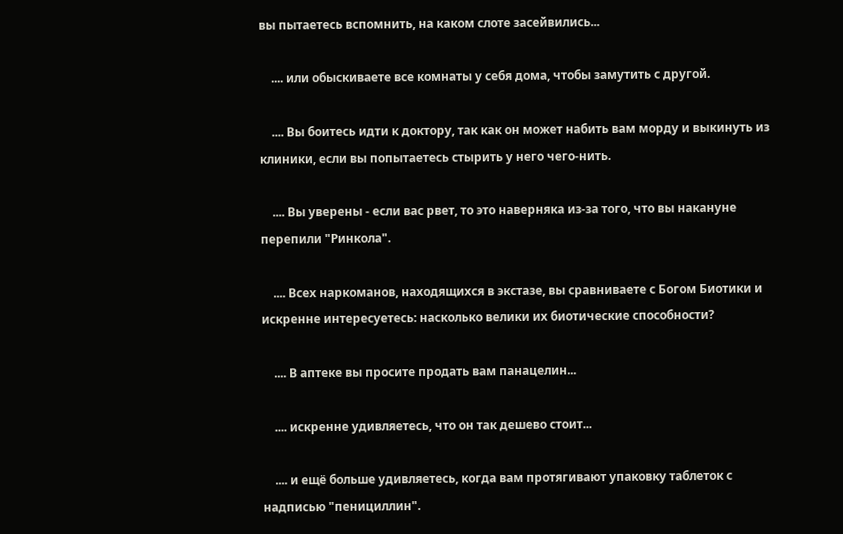вы пытаетесь вспомнить, на каком слоте засейвились...

    .... или обыскиваете все комнаты у себя дома, чтобы замутить с другой.

    .... Вы боитесь идти к доктору, так как он может набить вам морду и выкинуть из клиники, если вы попытаетесь стырить у него чего-нить.

    .... Вы уверены - если вас рвет, то это наверняка из-за того, что вы накануне перепили "Ринкола".

    .... Всех наркоманов, находящихся в экстазе, вы сравниваете с Богом Биотики и искренне интересуетесь: насколько велики их биотические способности?

    .... В аптеке вы просите продать вам панацелин...

    .... искренне удивляетесь, что он так дешево стоит...

    .... и ещё больше удивляетесь, когда вам протягивают упаковку таблеток с надписью "пенициллин".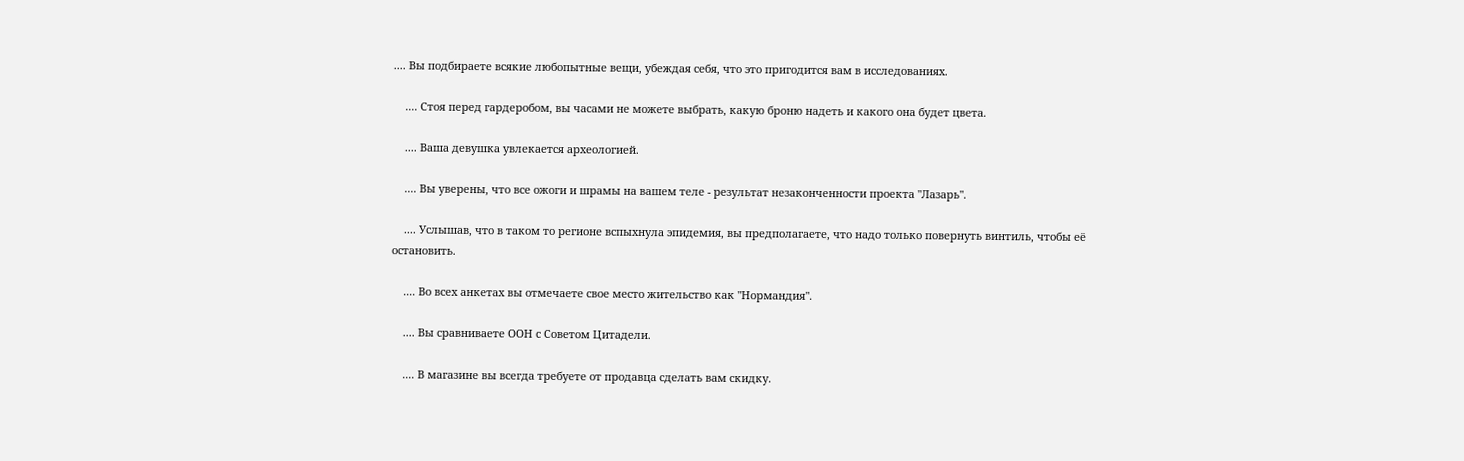.... Вы подбираете всякие любопытные вещи, убеждая себя, что это пригодится вам в исследованиях.

    .... Стоя перед гардеробом, вы часами не можете выбрать, какую броню надеть и какого она будет цвета.

    .... Ваша девушка увлекается археологией.

    .... Вы уверены, что все ожоги и шрамы на вашем теле - результат незаконченности проекта "Лазарь".

    .... Услышав, что в таком то регионе вспыхнула эпидемия, вы предполагаете, что надо только повернуть винтиль, чтобы её остановить.

    .... Во всех анкетах вы отмечаете свое место жительство как "Нормандия".

    .... Вы сравниваете ООН с Советом Цитадели.

    .... В магазине вы всегда требуете от продавца сделать вам скидку.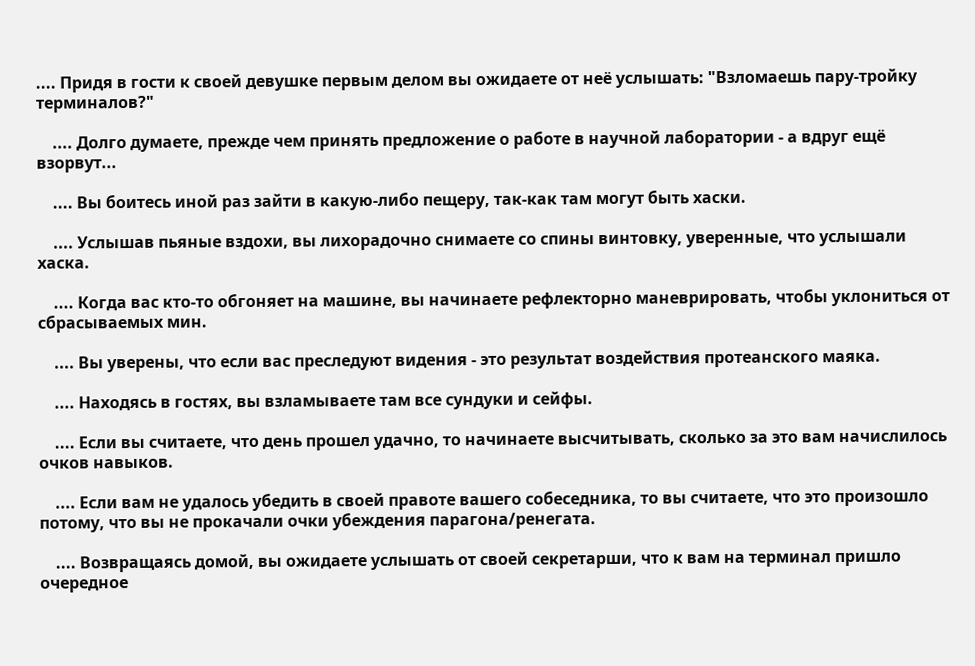.... Придя в гости к своей девушке первым делом вы ожидаете от неё услышать: "Взломаешь пару-тройку терминалов?"

    .... Долго думаете, прежде чем принять предложение о работе в научной лаборатории - а вдруг ещё взорвут...

    .... Вы боитесь иной раз зайти в какую-либо пещеру, так-как там могут быть хаски.

    .... Услышав пьяные вздохи, вы лихорадочно снимаете со спины винтовку, уверенные, что услышали хаска.

    .... Когда вас кто-то обгоняет на машине, вы начинаете рефлекторно маневрировать, чтобы уклониться от сбрасываемых мин.

    .... Вы уверены, что если вас преследуют видения - это результат воздействия протеанского маяка.

    .... Находясь в гостях, вы взламываете там все сундуки и сейфы.

    .... Если вы считаете, что день прошел удачно, то начинаете высчитывать, сколько за это вам начислилось очков навыков.

    .... Если вам не удалось убедить в своей правоте вашего собеседника, то вы считаете, что это произошло потому, что вы не прокачали очки убеждения парагона/ренегата.

    .... Возвращаясь домой, вы ожидаете услышать от своей секретарши, что к вам на терминал пришло очередное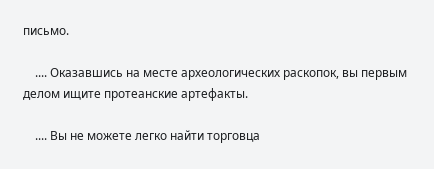письмо.

    .... Оказавшись на месте археологических раскопок, вы первым делом ищите протеанские артефакты.

    .... Вы не можете легко найти торговца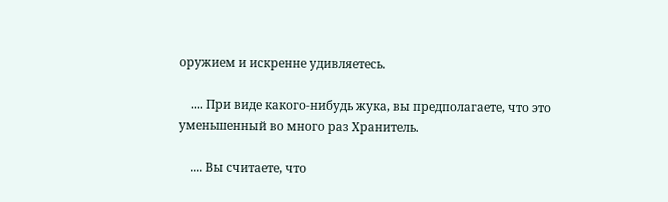оружием и искренне удивляетесь.

    .... При виде какого-нибудь жука, вы предполагаете, что это уменьшенный во много раз Хранитель.

    .... Вы считаете, что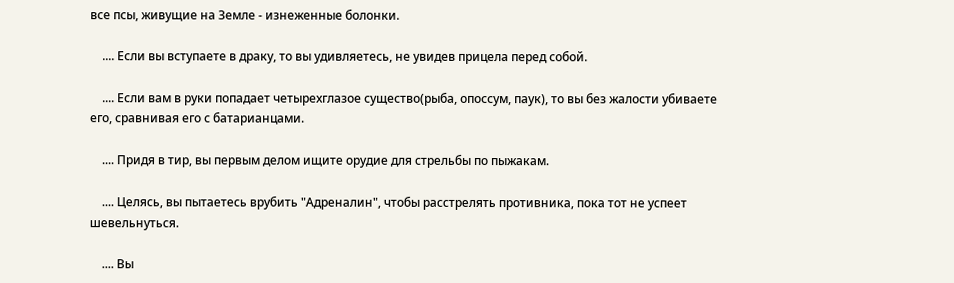все псы, живущие на Земле - изнеженные болонки.

    .... Если вы вступаете в драку, то вы удивляетесь, не увидев прицела перед собой.

    .... Если вам в руки попадает четырехглазое существо(рыба, опоссум, паук), то вы без жалости убиваете его, сравнивая его с батарианцами.

    .... Придя в тир, вы первым делом ищите орудие для стрельбы по пыжакам.

    .... Целясь, вы пытаетесь врубить "Адреналин", чтобы расстрелять противника, пока тот не успеет шевельнуться.

    .... Вы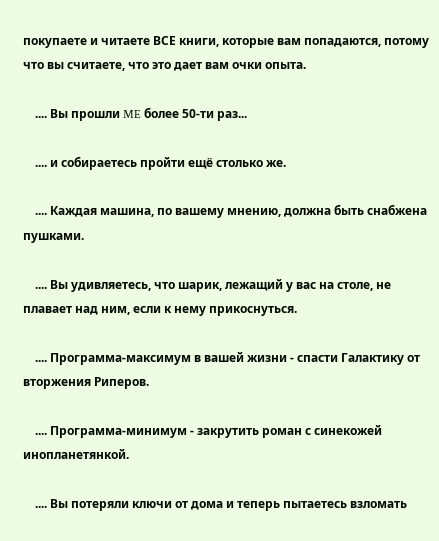покупаете и читаете ВСЕ книги, которые вам попадаются, потому что вы считаете, что это дает вам очки опыта.

    .... Вы прошли ME более 50-ти раз...

    .... и собираетесь пройти ещё столько же.

    .... Каждая машина, по вашему мнению, должна быть снабжена пушками.

    .... Вы удивляетесь, что шарик, лежащий у вас на столе, не плавает над ним, если к нему прикоснуться.

    .... Программа-максимум в вашей жизни - спасти Галактику от вторжения Риперов.

    .... Программа-минимум - закрутить роман с синекожей инопланетянкой.

    .... Вы потеряли ключи от дома и теперь пытаетесь взломать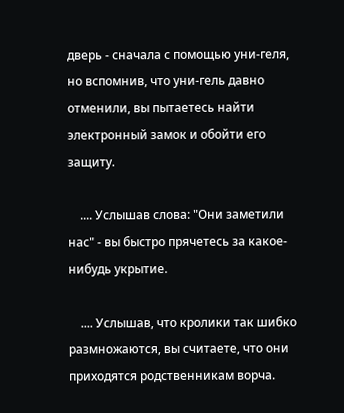дверь - сначала с помощью уни-геля, но вспомнив, что уни-гель давно отменили, вы пытаетесь найти электронный замок и обойти его защиту.

    .... Услышав слова: "Они заметили нас" - вы быстро прячетесь за какое-нибудь укрытие.

    .... Услышав, что кролики так шибко размножаются, вы считаете, что они приходятся родственникам ворча.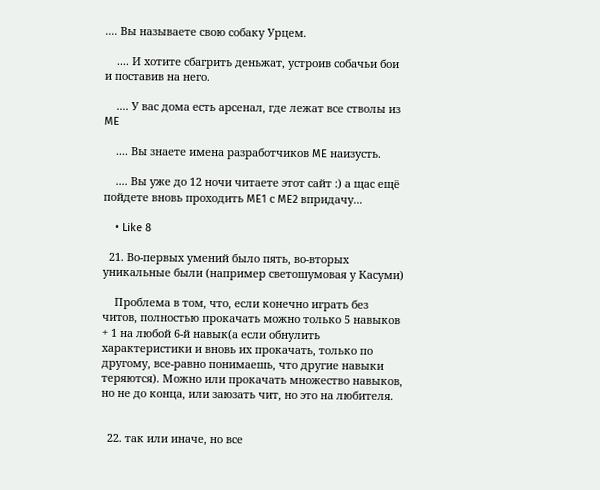.... Вы называете свою собаку Урцем.

    .... И хотите сбагрить деньжат, устроив собачьи бои и поставив на него.

    .... У вас дома есть арсенал, где лежат все стволы из ME

    .... Вы знаете имена разработчиков ME наизусть.

    .... Вы уже до 12 ночи читаете этот сайт :) а щас ещё пойдете вновь проходить ME1 с ME2 впридачу...

    • Like 8

  21. Во-первых умений было пять, во-вторых уникальные были (например светошумовая у Касуми)

    Проблема в том, что, если конечно играть без читов, полностью прокачать можно только 5 навыков + 1 на любой 6-й навык(а если обнулить характеристики и вновь их прокачать, только по другому, все-равно понимаешь, что другие навыки теряются). Можно или прокачать множество навыков, но не до конца, или заюзать чит, но это на любителя.


  22. так или иначе, но все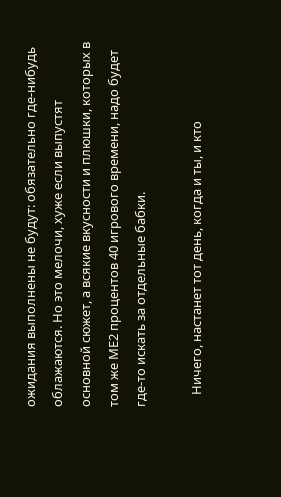ожидания выполнены не будут: обязательно где-нибудь облажаются. Но это мелочи, хуже если выпустят основной сюжет, а всякие вкусности и плюшки, которых в том же МЕ2 процентов 40 игрового времени, надо будет где-то искать за отдельные бабки.

    Ничего, настанет тот день, когда и ты, и кто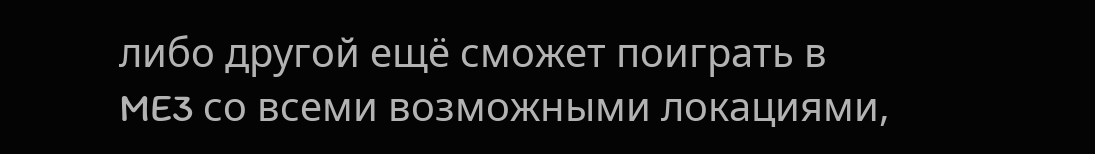либо другой ещё сможет поиграть в ME3 со всеми возможными локациями,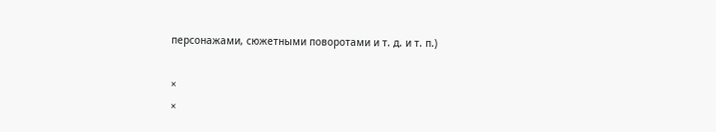персонажами, сюжетными поворотами и т. д. и т. п.)

×
×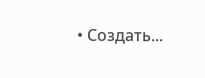• Создать...